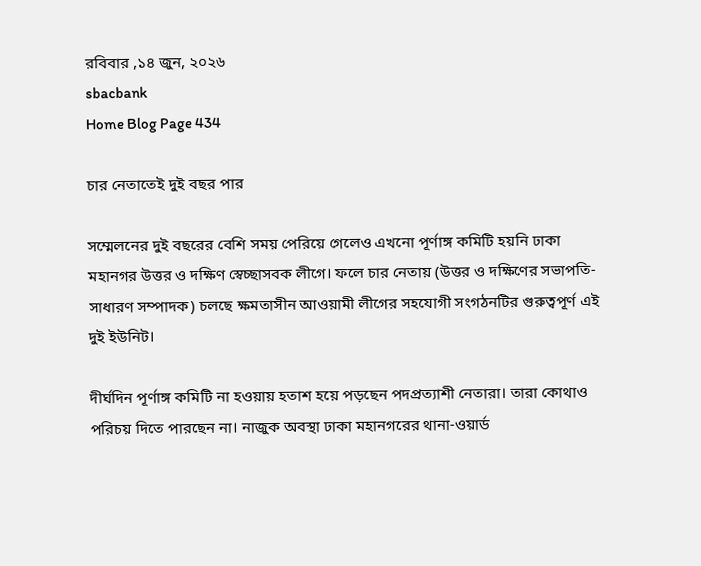রবিবার ,১৪ জুন, ২০২৬
sbacbank
Home Blog Page 434

চার নেতাতেই দুই বছর পার

সম্মেলনের দুই বছরের বেশি সময় পেরিয়ে গেলেও এখনো পূর্ণাঙ্গ কমিটি হয়নি ঢাকা মহানগর উত্তর ও দক্ষিণ স্বেচ্ছাসবক লীগে। ফলে চার নেতায় (উত্তর ও দক্ষিণের সভাপতি-সাধারণ সম্পাদক) চলছে ক্ষমতাসীন আওয়ামী লীগের সহযোগী সংগঠনটির গুরুত্বপূর্ণ এই দুই ইউনিট।

দীর্ঘদিন পূর্ণাঙ্গ কমিটি না হওয়ায় হতাশ হয়ে পড়ছেন পদপ্রত্যাশী নেতারা। তারা কোথাও পরিচয় দিতে পারছেন না। নাজুক অবস্থা ঢাকা মহানগরের থানা-ওয়ার্ড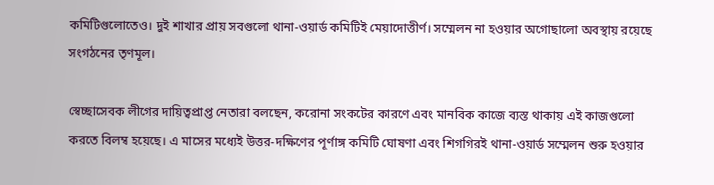কমিটিগুলোতেও। দুই শাখার প্রায় সবগুলো থানা-ওয়ার্ড কমিটিই মেয়াদোত্তীর্ণ। সম্মেলন না হওয়ার অগোছালো অবস্থায় রয়েছে সংগঠনের তৃণমূল।

স্বেচ্ছাসেবক লীগের দায়িত্বপ্রাপ্ত নেতারা বলছেন, করোনা সংকটের কারণে এবং মানবিক কাজে ব্যস্ত থাকায় এই কাজগুলো করতে বিলম্ব হয়েছে। এ মাসের মধ্যেই উত্তর-দক্ষিণের পূর্ণাঙ্গ কমিটি ঘোষণা এবং শিগগিরই থানা-ওয়ার্ড সম্মেলন শুরু হওয়ার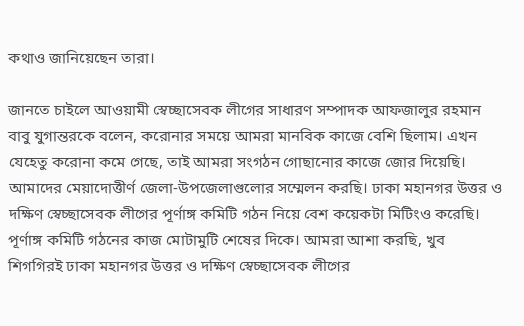কথাও জানিয়েছেন তারা।

জানতে চাইলে আওয়ামী স্বেচ্ছাসেবক লীগের সাধারণ সম্পাদক আফজালুর রহমান বাবু যুগান্তরকে বলেন, করোনার সময়ে আমরা মানবিক কাজে বেশি ছিলাম। এখন যেহেতু করোনা কমে গেছে, তাই আমরা সংগঠন গোছানোর কাজে জোর দিয়েছি। আমাদের মেয়াদোত্তীর্ণ জেলা-উপজেলাগুলোর সম্মেলন করছি। ঢাকা মহানগর উত্তর ও দক্ষিণ স্বেচ্ছাসেবক লীগের পূর্ণাঙ্গ কমিটি গঠন নিয়ে বেশ কয়েকটা মিটিংও করেছি। পূর্ণাঙ্গ কমিটি গঠনের কাজ মোটামুটি শেষের দিকে। আমরা আশা করছি, খুব শিগগিরই ঢাকা মহানগর উত্তর ও দক্ষিণ স্বেচ্ছাসেবক লীগের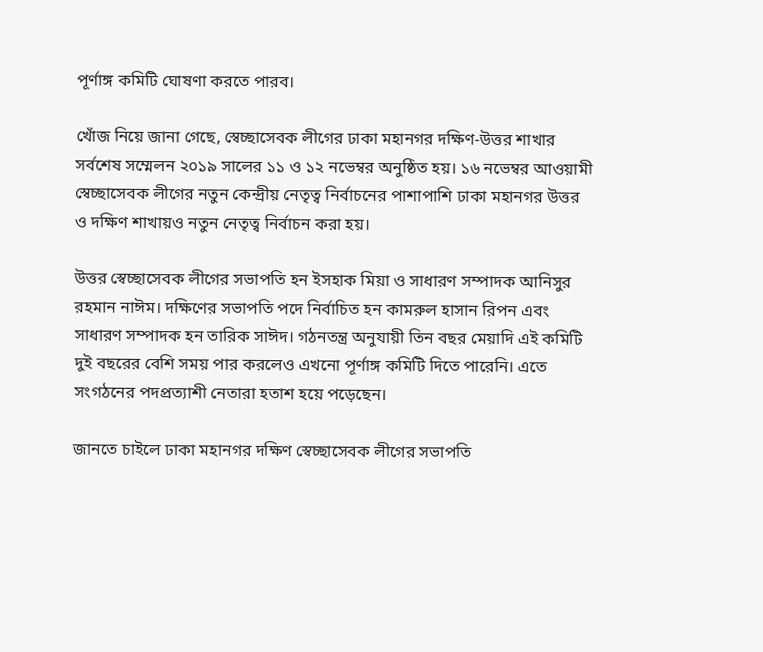পূর্ণাঙ্গ কমিটি ঘোষণা করতে পারব।

খোঁজ নিয়ে জানা গেছে, স্বেচ্ছাসেবক লীগের ঢাকা মহানগর দক্ষিণ-উত্তর শাখার সর্বশেষ সম্মেলন ২০১৯ সালের ১১ ও ১২ নভেম্বর অনুষ্ঠিত হয়। ১৬ নভেম্বর আওয়ামী স্বেচ্ছাসেবক লীগের নতুন কেন্দ্রীয় নেতৃত্ব নির্বাচনের পাশাপাশি ঢাকা মহানগর উত্তর ও দক্ষিণ শাখায়ও নতুন নেতৃত্ব নির্বাচন করা হয়।

উত্তর স্বেচ্ছাসেবক লীগের সভাপতি হন ইসহাক মিয়া ও সাধারণ সম্পাদক আনিসুর রহমান নাঈম। দক্ষিণের সভাপতি পদে নির্বাচিত হন কামরুল হাসান রিপন এবং সাধারণ সম্পাদক হন তারিক সাঈদ। গঠনতন্ত্র অনুযায়ী তিন বছর মেয়াদি এই কমিটি দুই বছরের বেশি সময় পার করলেও এখনো পূর্ণাঙ্গ কমিটি দিতে পারেনি। এতে সংগঠনের পদপ্রত্যাশী নেতারা হতাশ হয়ে পড়েছেন।

জানতে চাইলে ঢাকা মহানগর দক্ষিণ স্বেচ্ছাসেবক লীগের সভাপতি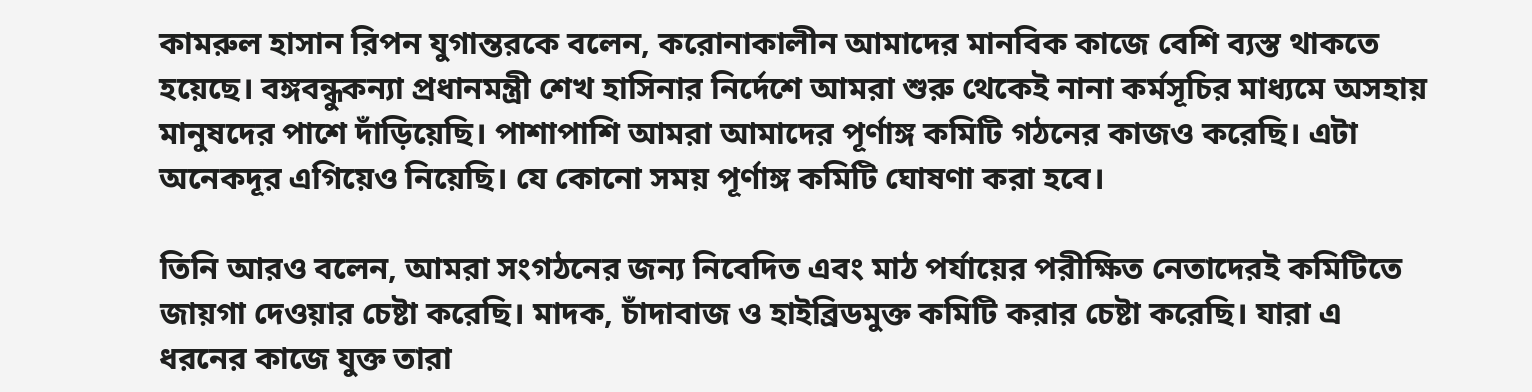কামরুল হাসান রিপন যুগান্তরকে বলেন, করোনাকালীন আমাদের মানবিক কাজে বেশি ব্যস্ত থাকতে হয়েছে। বঙ্গবন্ধুকন্যা প্রধানমন্ত্রী শেখ হাসিনার নির্দেশে আমরা শুরু থেকেই নানা কর্মসূচির মাধ্যমে অসহায় মানুষদের পাশে দাঁড়িয়েছি। পাশাপাশি আমরা আমাদের পূর্ণাঙ্গ কমিটি গঠনের কাজও করেছি। এটা অনেকদূর এগিয়েও নিয়েছি। যে কোনো সময় পূর্ণাঙ্গ কমিটি ঘোষণা করা হবে।

তিনি আরও বলেন, আমরা সংগঠনের জন্য নিবেদিত এবং মাঠ পর্যায়ের পরীক্ষিত নেতাদেরই কমিটিতে জায়গা দেওয়ার চেষ্টা করেছি। মাদক, চাঁদাবাজ ও হাইব্রিডমুক্ত কমিটি করার চেষ্টা করেছি। যারা এ ধরনের কাজে যুক্ত তারা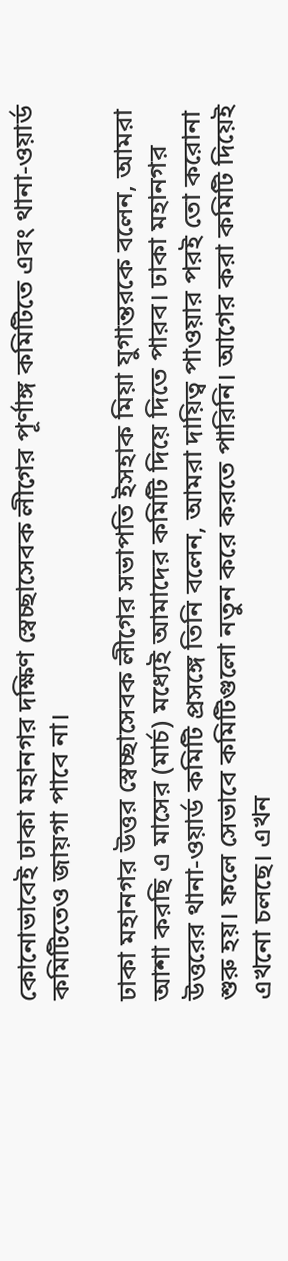কোনোভাবেই ঢাকা মহানগর দক্ষিণ স্বেচ্ছাসেবক লীগের পূর্ণাঙ্গ কমিটিতে এবং থানা-ওয়ার্ড কমিটিতেও জায়গা পাবে না।

ঢাকা মহানগর উত্তর স্বেচ্ছাসেবক লীগের সভাপতি ইসহাক মিয়া যুগান্তরকে বলেন, আমরা আশা করছি এ মাসের (মার্চ) মধ্যেই আমাদের কমিটি দিয়ে দিতে পারব। ঢাকা মহানগর উত্তরের থানা-ওয়ার্ড কমিটি প্রসঙ্গে তিনি বলেন, আমরা দায়িত্ব পাওয়ার পরই তো করোনা শুরু হয়। ফলে সেভাবে কমিটিগুলো নতুন করে করতে পারিনি। আগের করা কমিটি দিয়েই এখনো চলছে। এখন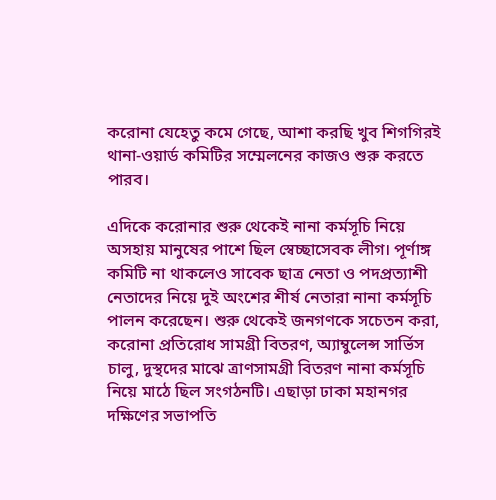করোনা যেহেতু কমে গেছে, আশা করছি খুব শিগগিরই থানা-ওয়ার্ড কমিটির সম্মেলনের কাজও শুরু করতে পারব।

এদিকে করোনার শুরু থেকেই নানা কর্মসূচি নিয়ে অসহায় মানুষের পাশে ছিল স্বেচ্ছাসেবক লীগ। পূর্ণাঙ্গ কমিটি না থাকলেও সাবেক ছাত্র নেতা ও পদপ্রত্যাশী নেতাদের নিয়ে দুই অংশের শীর্ষ নেতারা নানা কর্মসূচি পালন করেছেন। শুরু থেকেই জনগণকে সচেতন করা, করোনা প্রতিরোধ সামগ্রী বিতরণ, অ্যাম্বুলেন্স সার্ভিস চালু, দুস্থদের মাঝে ত্রাণসামগ্রী বিতরণ নানা কর্মসূচি নিয়ে মাঠে ছিল সংগঠনটি। এছাড়া ঢাকা মহানগর দক্ষিণের সভাপতি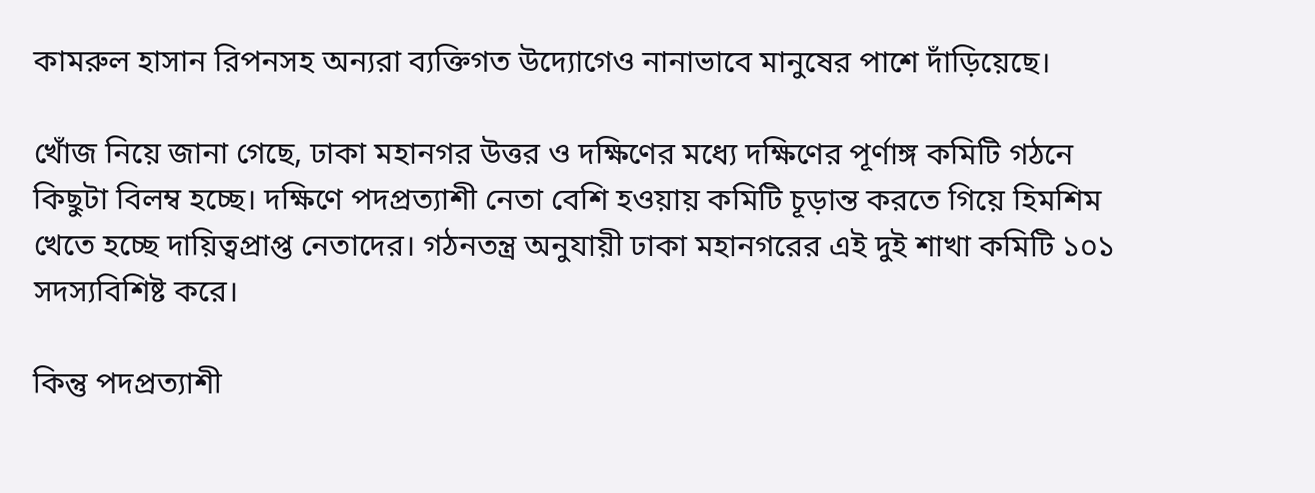কামরুল হাসান রিপনসহ অন্যরা ব্যক্তিগত উদ্যোগেও নানাভাবে মানুষের পাশে দাঁড়িয়েছে।

খোঁজ নিয়ে জানা গেছে, ঢাকা মহানগর উত্তর ও দক্ষিণের মধ্যে দক্ষিণের পূর্ণাঙ্গ কমিটি গঠনে কিছুটা বিলম্ব হচ্ছে। দক্ষিণে পদপ্রত্যাশী নেতা বেশি হওয়ায় কমিটি চূড়ান্ত করতে গিয়ে হিমশিম খেতে হচ্ছে দায়িত্বপ্রাপ্ত নেতাদের। গঠনতন্ত্র অনুযায়ী ঢাকা মহানগরের এই দুই শাখা কমিটি ১০১ সদস্যবিশিষ্ট করে।

কিন্তু পদপ্রত্যাশী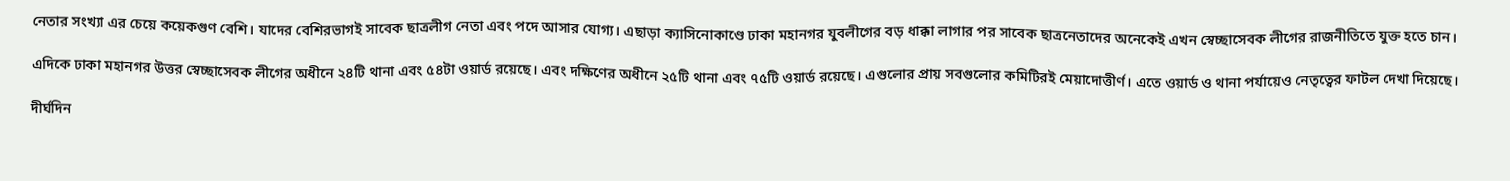নেতার সংখ্যা এর চেয়ে কয়েকগুণ বেশি। যাদের বেশিরভাগই সাবেক ছাত্রলীগ নেতা এবং পদে আসার যোগ্য। এছাড়া ক্যাসিনোকাণ্ডে ঢাকা মহানগর যুবলীগের বড় ধাক্কা লাগার পর সাবেক ছাত্রনেতাদের অনেকেই এখন স্বেচ্ছাসেবক লীগের রাজনীতিতে যুক্ত হতে চান।

এদিকে ঢাকা মহানগর উত্তর স্বেচ্ছাসেবক লীগের অধীনে ২৪টি থানা এবং ৫৪টা ওয়ার্ড রয়েছে। এবং দক্ষিণের অধীনে ২৫টি থানা এবং ৭৫টি ওয়ার্ড রয়েছে। এগুলোর প্রায় সবগুলোর কমিটিরই মেয়াদোত্তীর্ণ। এতে ওয়ার্ড ও থানা পর্যায়েও নেতৃত্বের ফাটল দেখা দিয়েছে।

দীর্ঘদিন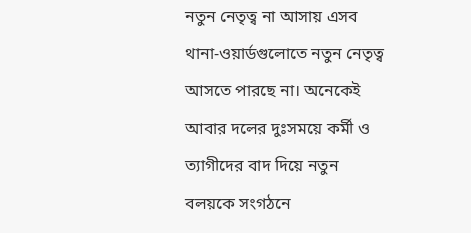নতুন নেতৃত্ব না আসায় এসব থানা-ওয়ার্ডগুলোতে নতুন নেতৃত্ব আসতে পারছে না। অনেকেই আবার দলের দুঃসময়ে কর্মী ও ত্যাগীদের বাদ দিয়ে নতুন বলয়কে সংগঠনে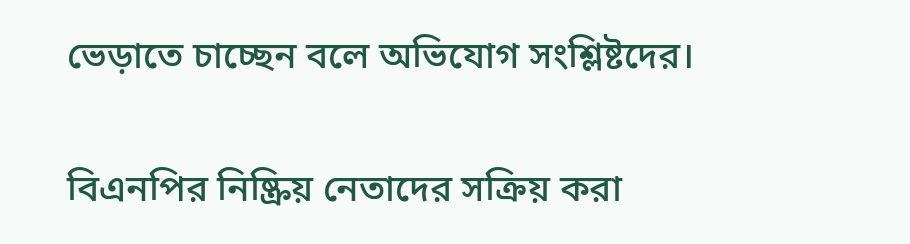ভেড়াতে চাচ্ছেন বলে অভিযোগ সংশ্লিষ্টদের।

বিএনপির নিষ্ক্রিয় নেতাদের সক্রিয় করা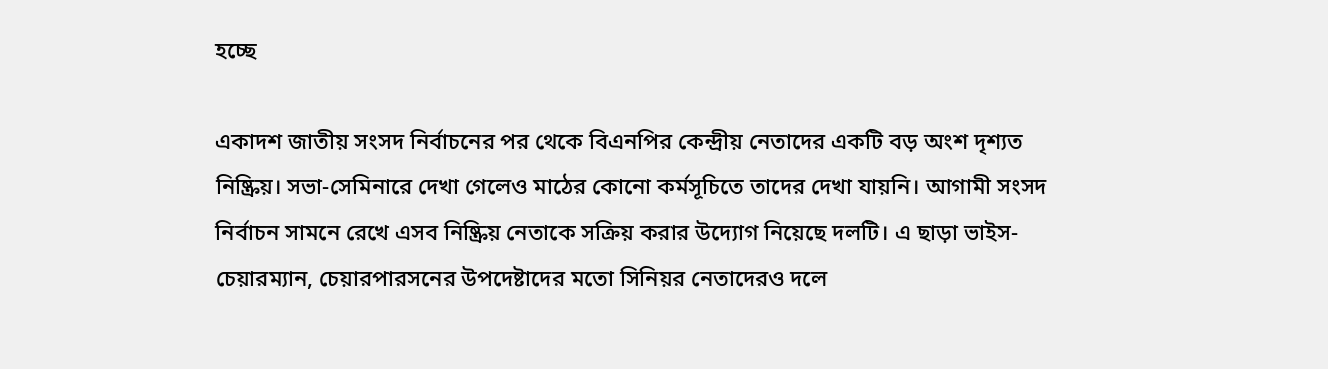হচ্ছে

একাদশ জাতীয় সংসদ নির্বাচনের পর থেকে বিএনপির কেন্দ্রীয় নেতাদের একটি বড় অংশ দৃশ্যত নিষ্ক্রিয়। সভা-সেমিনারে দেখা গেলেও মাঠের কোনো কর্মসূচিতে তাদের দেখা যায়নি। আগামী সংসদ নির্বাচন সামনে রেখে এসব নিষ্ক্রিয় নেতাকে সক্রিয় করার উদ্যোগ নিয়েছে দলটি। এ ছাড়া ভাইস-চেয়ারম্যান, চেয়ারপারসনের উপদেষ্টাদের মতো সিনিয়র নেতাদেরও দলে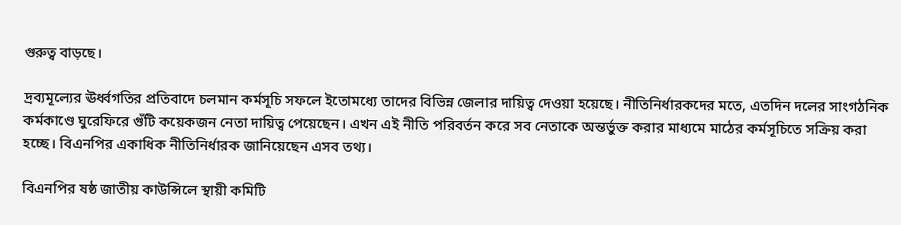গুরুত্ব বাড়ছে।

দ্রব্যমূল্যের ঊর্ধ্বগতির প্রতিবাদে চলমান কর্মসূচি সফলে ইতোমধ্যে তাদের বিভিন্ন জেলার দায়িত্ব দেওয়া হয়েছে। নীতিনির্ধারকদের মতে, এতদিন দলের সাংগঠনিক কর্মকাণ্ডে ঘুরেফিরে গুঁটি কয়েকজন নেতা দায়িত্ব পেয়েছেন। এখন এই নীতি পরিবর্তন করে সব নেতাকে অন্তর্ভুক্ত করার মাধ্যমে মাঠের কর্মসূচিতে সক্রিয় করা হচ্ছে। বিএনপির একাধিক নীতিনির্ধারক জানিয়েছেন এসব তথ্য।

বিএনপির ষষ্ঠ জাতীয় কাউন্সিলে স্থায়ী কমিটি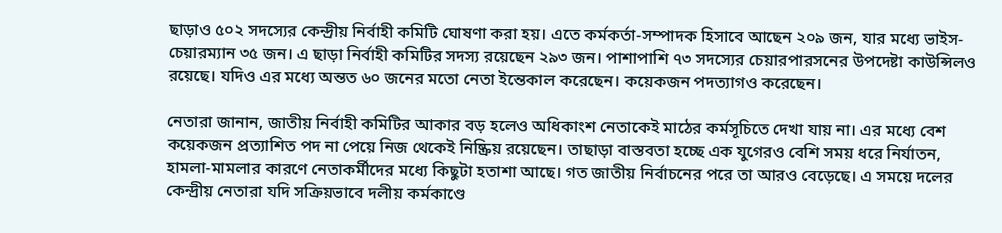ছাড়াও ৫০২ সদস্যের কেন্দ্রীয় নির্বাহী কমিটি ঘোষণা করা হয়। এতে কর্মকর্তা-সম্পাদক হিসাবে আছেন ২০৯ জন, যার মধ্যে ভাইস-চেয়ারম্যান ৩৫ জন। এ ছাড়া নির্বাহী কমিটির সদস্য রয়েছেন ২৯৩ জন। পাশাপাশি ৭৩ সদস্যের চেয়ারপারসনের উপদেষ্টা কাউন্সিলও রয়েছে। যদিও এর মধ্যে অন্তত ৬০ জনের মতো নেতা ইন্তেকাল করেছেন। কয়েকজন পদত্যাগও করেছেন।

নেতারা জানান, জাতীয় নির্বাহী কমিটির আকার বড় হলেও অধিকাংশ নেতাকেই মাঠের কর্মসূচিতে দেখা যায় না। এর মধ্যে বেশ কয়েকজন প্রত্যাশিত পদ না পেয়ে নিজ থেকেই নিষ্ক্রিয় রয়েছেন। তাছাড়া বাস্তবতা হচ্ছে এক যুগেরও বেশি সময় ধরে নির্যাতন, হামলা-মামলার কারণে নেতাকর্মীদের মধ্যে কিছুটা হতাশা আছে। গত জাতীয় নির্বাচনের পরে তা আরও বেড়েছে। এ সময়ে দলের কেন্দ্রীয় নেতারা যদি সক্রিয়ভাবে দলীয় কর্মকাণ্ডে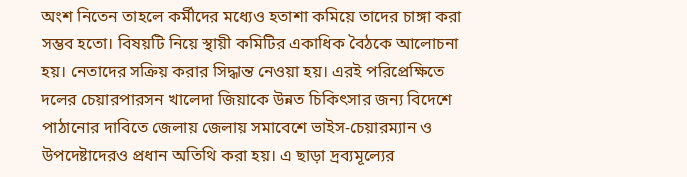অংশ নিতেন তাহলে কর্মীদের মধ্যেও হতাশা কমিয়ে তাদের চাঙ্গা করা সম্ভব হতো। বিষয়টি নিয়ে স্থায়ী কমিটির একাধিক বৈঠকে আলোচনা হয়। নেতাদের সক্রিয় করার সিদ্ধান্ত নেওয়া হয়। এরই পরিপ্রেক্ষিতে দলের চেয়ারপারসন খালেদা জিয়াকে উন্নত চিকিৎসার জন্য বিদেশে পাঠানোর দাবিতে জেলায় জেলায় সমাবেশে ভাইস-চেয়ারম্যান ও উপদেষ্টাদেরও প্রধান অতিথি করা হয়। এ ছাড়া দ্রব্যমূল্যের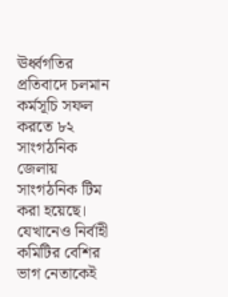ঊর্ধ্বগতির প্রতিবাদে চলমান কর্মসূচি সফল করতে ৮২ সাংগঠনিক জেলায় সাংগঠনিক টিম করা হয়েছে। যেখানেও নির্বাহী কমিটির বেশির ভাগ নেতাকেই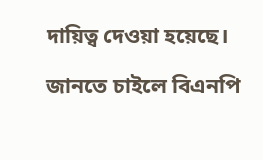দায়িত্ব দেওয়া হয়েছে।

জানতে চাইলে বিএনপি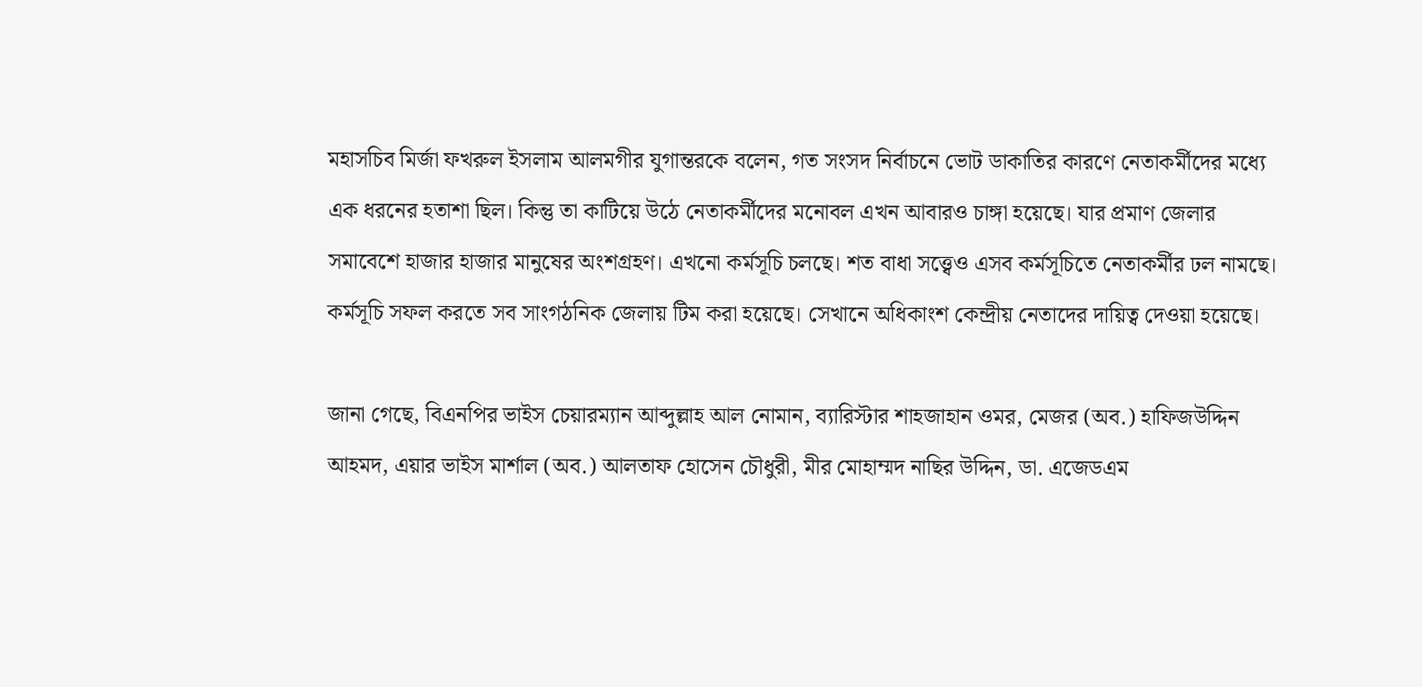মহাসচিব মির্জা ফখরুল ইসলাম আলমগীর যুগান্তরকে বলেন, গত সংসদ নির্বাচনে ভোট ডাকাতির কারণে নেতাকর্মীদের মধ্যে এক ধরনের হতাশা ছিল। কিন্তু তা কাটিয়ে উঠে নেতাকর্মীদের মনোবল এখন আবারও চাঙ্গা হয়েছে। যার প্রমাণ জেলার সমাবেশে হাজার হাজার মানুষের অংশগ্রহণ। এখনো কর্মসূচি চলছে। শত বাধা সত্ত্বেও এসব কর্মসূচিতে নেতাকর্মীর ঢল নামছে। কর্মসূচি সফল করতে সব সাংগঠনিক জেলায় টিম করা হয়েছে। সেখানে অধিকাংশ কেন্দ্রীয় নেতাদের দায়িত্ব দেওয়া হয়েছে।

জানা গেছে, বিএনপির ভাইস চেয়ারম্যান আব্দুল্লাহ আল নোমান, ব্যারিস্টার শাহজাহান ওমর, মেজর (অব.) হাফিজউদ্দিন আহমদ, এয়ার ভাইস মার্শাল (অব.) আলতাফ হোসেন চৌধুরী, মীর মোহাম্মদ নাছির উদ্দিন, ডা. এজেডএম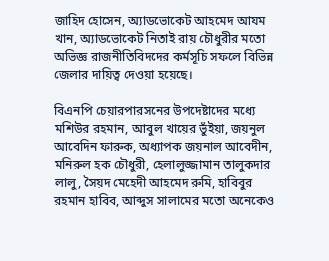জাহিদ হোসেন, অ্যাডভোকেট আহমেদ আযম খান, অ্যাডভোকেট নিতাই রায় চৌধুরীর মতো অভিজ্ঞ রাজনীতিবিদদের কর্মসূচি সফলে বিভিন্ন জেলার দায়িত্ব দেওয়া হয়েছে।

বিএনপি চেয়ারপারসনের উপদেষ্টাদের মধ্যে মশিউর রহমান, আবুল খায়ের ভুঁইয়া, জয়নুল আবেদিন ফারুক, অধ্যাপক জয়নাল আবেদীন, মনিরুল হক চৌধুরী, হেলালুজ্জামান তালুকদার লালু, সৈয়দ মেহেদী আহমেদ রুমি, হাবিবুর রহমান হাবিব, আব্দুস সালামের মতো অনেকেও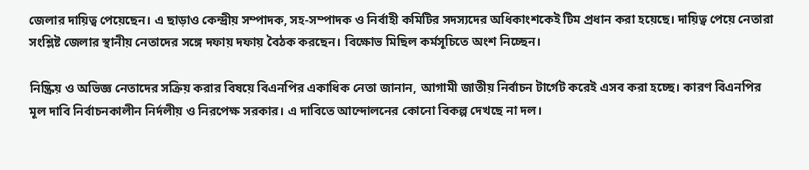জেলার দায়িত্ব পেয়েছেন। এ ছাড়াও কেন্দ্রীয় সম্পাদক, সহ-সম্পাদক ও নির্বাহী কমিটির সদস্যদের অধিকাংশকেই টিম প্রধান করা হয়েছে। দায়িত্ব পেয়ে নেতারা সংশ্লিষ্ট জেলার স্থানীয় নেতাদের সঙ্গে দফায় দফায় বৈঠক করছেন। বিক্ষোভ মিছিল কর্মসূচিতে অংশ নিচ্ছেন।

নিষ্ক্রিয় ও অভিজ্ঞ নেতাদের সক্রিয় করার বিষয়ে বিএনপির একাধিক নেতা জানান, আগামী জাতীয় নির্বাচন টার্গেট করেই এসব করা হচ্ছে। কারণ বিএনপির মূল দাবি নির্বাচনকালীন নির্দলীয় ও নিরপেক্ষ সরকার। এ দাবিতে আন্দোলনের কোনো বিকল্প দেখছে না দল।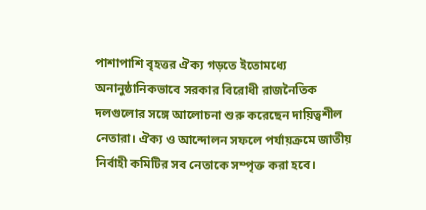পাশাপাশি বৃহত্তর ঐক্য গড়তে ইতোমধ্যে অনানুষ্ঠানিকভাবে সরকার বিরোধী রাজনৈতিক দলগুলোর সঙ্গে আলোচনা শুরু করেছেন দায়িত্বশীল নেতারা। ঐক্য ও আন্দোলন সফলে পর্যায়ক্রমে জাতীয় নির্বাহী কমিটির সব নেতাকে সম্পৃক্ত করা হবে।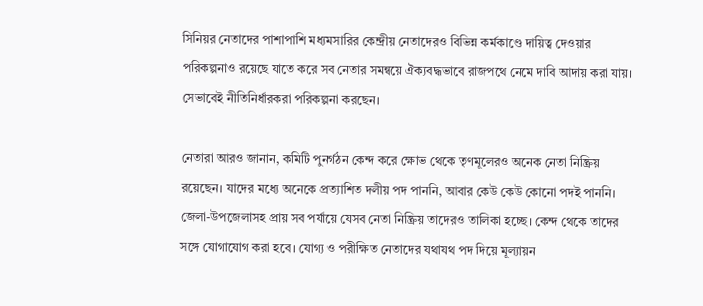সিনিয়র নেতাদের পাশাপাশি মধ্যমসারির কেন্দ্রীয় নেতাদেরও বিভিন্ন কর্মকাণ্ডে দায়িত্ব দেওয়ার পরিকল্পনাও রয়েছে যাতে করে সব নেতার সমন্বয়ে ঐক্যবদ্ধভাবে রাজপথে নেমে দাবি আদায় করা যায়। সেভাবেই নীতিনির্ধারকরা পরিকল্পনা করছেন।

নেতারা আরও জানান, কমিটি পুনর্গঠন কেন্দ করে ক্ষোভ থেকে তৃণমূলেরও অনেক নেতা নিষ্ক্রিয় রয়েছেন। যাদের মধ্যে অনেকে প্রত্যাশিত দলীয় পদ পাননি, আবার কেউ কেউ কোনো পদই পাননি। জেলা-উপজেলাসহ প্রায় সব পর্যায়ে যেসব নেতা নিষ্ক্রিয় তাদেরও তালিকা হচ্ছে। কেন্দ থেকে তাদের সঙ্গে যোগাযোগ করা হবে। যোগ্য ও পরীক্ষিত নেতাদের যথাযথ পদ দিয়ে মূল্যায়ন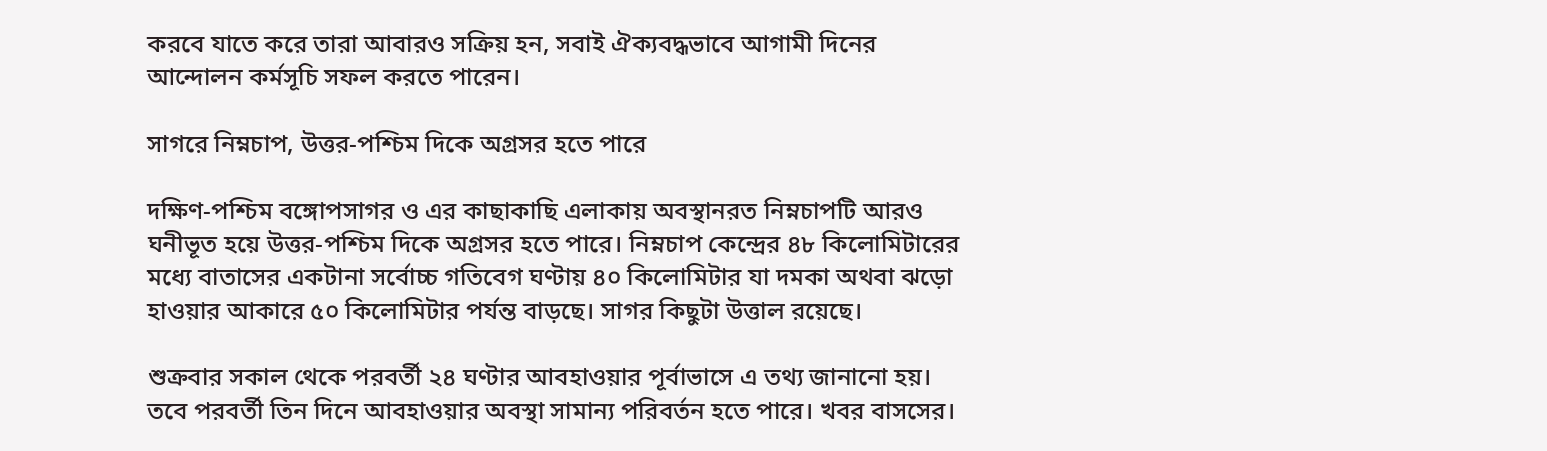করবে যাতে করে তারা আবারও সক্রিয় হন, সবাই ঐক্যবদ্ধভাবে আগামী দিনের আন্দোলন কর্মসূচি সফল করতে পারেন।

সাগরে নিম্নচাপ, উত্তর-পশ্চিম দিকে অগ্রসর হতে পারে

দক্ষিণ-পশ্চিম বঙ্গোপসাগর ও এর কাছাকাছি এলাকায় অবস্থানরত নিম্নচাপটি আরও ঘনীভূত হয়ে উত্তর-পশ্চিম দিকে অগ্রসর হতে পারে। নিম্নচাপ কেন্দ্রের ৪৮ কিলোমিটারের মধ্যে বাতাসের একটানা সর্বোচ্চ গতিবেগ ঘণ্টায় ৪০ কিলোমিটার যা দমকা অথবা ঝড়ো হাওয়ার আকারে ৫০ কিলোমিটার পর্যন্ত বাড়ছে। সাগর কিছুটা উত্তাল রয়েছে।

শুক্রবার সকাল থেকে পরবর্তী ২৪ ঘণ্টার আবহাওয়ার পূর্বাভাসে এ তথ্য জানানো হয়। তবে পরবর্তী তিন দিনে আবহাওয়ার অবস্থা সামান্য পরিবর্তন হতে পারে। খবর বাসসের।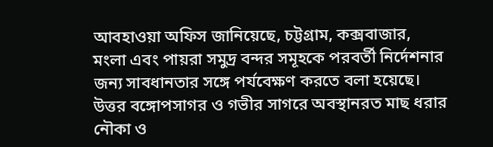আবহাওয়া অফিস জানিয়েছে, চট্টগ্রাম, কক্সবাজার, মংলা এবং পায়রা সমুদ্র বন্দর সমূহকে পরবর্তী নির্দেশনার জন্য সাবধানতার সঙ্গে পর্যবেক্ষণ করতে বলা হয়েছে। উত্তর বঙ্গোপসাগর ও গভীর সাগরে অবস্থানরত মাছ ধরার নৌকা ও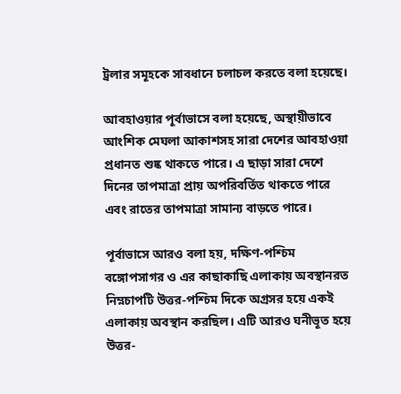ট্রলার সমূহকে সাবধানে চলাচল করতে বলা হয়েছে।

আবহাওয়ার পূর্বাভাসে বলা হয়েছে, অস্থায়ীভাবে আংশিক মেঘলা আকাশসহ সারা দেশের আবহাওয়া প্রধানত শুষ্ক থাকতে পারে। এ ছাড়া সারা দেশে দিনের তাপমাত্রা প্রায় অপরিবর্তিত থাকতে পারে এবং রাতের তাপমাত্রা সামান্য বাড়তে পারে।

পূর্বাভাসে আরও বলা হয়, দক্ষিণ-পশ্চিম বঙ্গোপসাগর ও এর কাছাকাছি এলাকায় অবস্থানরত নিম্নচাপটি উত্তর-পশ্চিম দিকে অগ্রসর হয়ে একই এলাকায় অবস্থান করছিল। এটি আরও ঘনীভূত হয়ে উত্তর-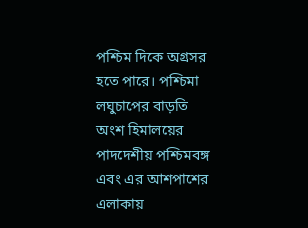পশ্চিম দিকে অগ্রসর হতে পারে। পশ্চিমা লঘুচাপের বাড়তি অংশ হিমালয়ের পাদদেশীয় পশ্চিমবঙ্গ এবং এর আশপাশের এলাকায়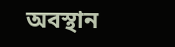অবস্থান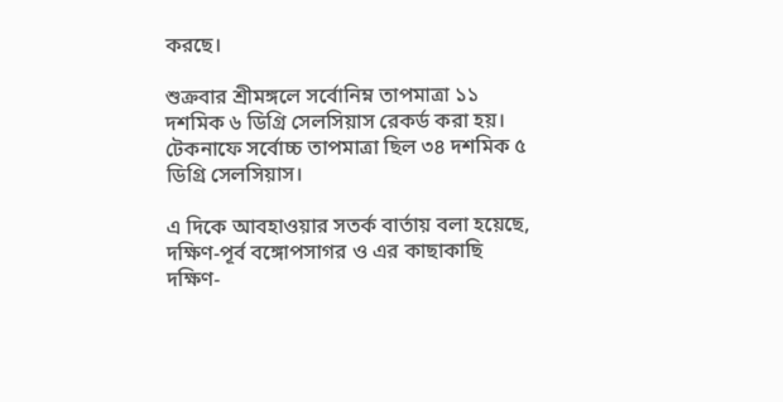করছে।

শুক্রবার শ্রীমঙ্গলে সর্বোনিম্ন তাপমাত্রা ১১ দশমিক ৬ ডিগ্রি সেলসিয়াস রেকর্ড করা হয়। টেকনাফে সর্বোচ্চ তাপমাত্রা ছিল ৩৪ দশমিক ৫ ডিগ্রি সেলসিয়াস।

এ দিকে আবহাওয়ার সতর্ক বার্তায় বলা হয়েছে, দক্ষিণ-পূর্ব বঙ্গোপসাগর ও এর কাছাকাছি দক্ষিণ-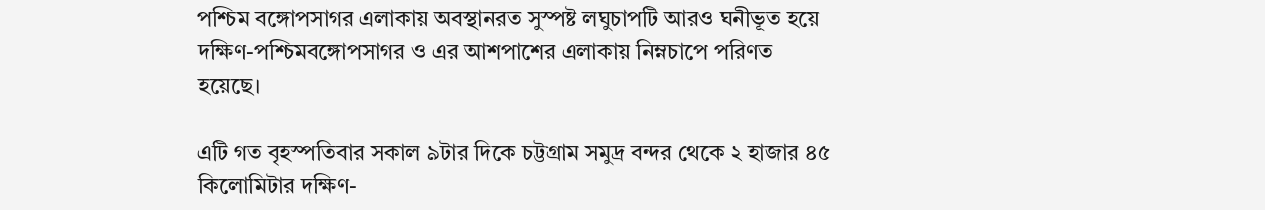পশ্চিম বঙ্গোপসাগর এলাকায় অবস্থানরত সুস্পষ্ট লঘুচাপটি আরও ঘনীভূত হয়ে দক্ষিণ-পশ্চিমবঙ্গোপসাগর ও এর আশপাশের এলাকায় নিম্নচাপে পরিণত হয়েছে।

এটি গত বৃহস্পতিবার সকাল ৯টার দিকে চট্টগ্রাম সমুদ্র বন্দর থেকে ২ হাজার ৪৫ কিলোমিটার দক্ষিণ-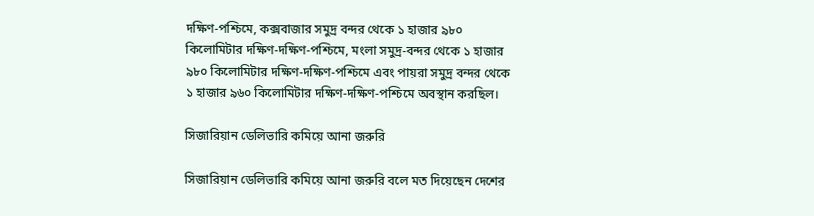দক্ষিণ-পশ্চিমে, কক্সবাজার সমুদ্র বন্দর থেকে ১ হাজার ৯৮০ কিলোমিটার দক্ষিণ-দক্ষিণ-পশ্চিমে, মংলা সমুদ্র-বন্দর থেকে ১ হাজার ৯৮০ কিলোমিটার দক্ষিণ-দক্ষিণ-পশ্চিমে এবং পায়রা সমুদ্র বন্দর থেকে ১ হাজার ৯৬০ কিলোমিটার দক্ষিণ-দক্ষিণ-পশ্চিমে অবস্থান করছিল।

সিজারিয়ান ডেলিভারি কমিয়ে আনা জরুরি

সিজারিয়ান ডেলিভারি কমিয়ে আনা জরুরি বলে মত দিয়েছেন দেশের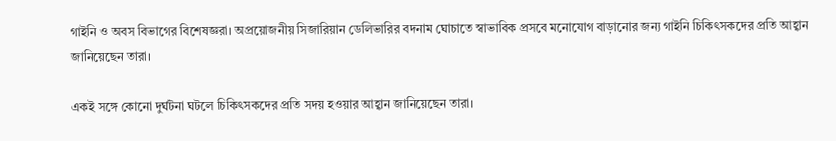গাইনি ও অবস বিভাগের বিশেষজ্ঞরা। অপ্রয়োজনীয় সিজারিয়ান ডেলিভারির বদনাম ঘোচাতে স্বাভাবিক প্রসবে মনোযোগ বাড়ানোর জন্য গাইনি চিকিৎসকদের প্রতি আহ্বান জানিয়েছেন তারা।

একই সঙ্গে কোনো দুর্ঘটনা ঘটলে চিকিৎসকদের প্রতি সদয় হওয়ার আহ্বান জানিয়েছেন তারা।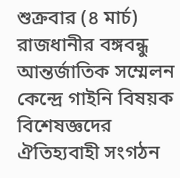শুক্রবার (৪ মার্চ) রাজধানীর বঙ্গবন্ধু আন্তর্জাতিক সম্মেলন কেন্দ্রে গাইনি বিষয়ক বিশেষজ্ঞদের ঐতিহ্যবাহী সংগঠন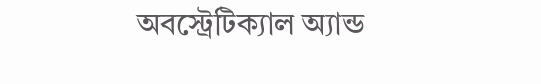অবস্ট্রেটিক্যাল অ্যান্ড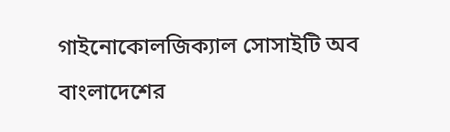গাইনোকোলজিক্যাল সোসাইটি অব বাংলাদেশের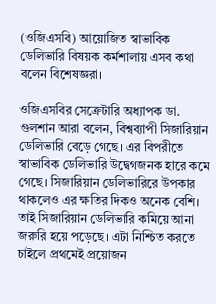(ওজিএসবি) আয়োজিত স্বাভাবিক ডেলিভারি বিষয়ক কর্মশালায় এসব কথা বলেন বিশেষজ্ঞরা।

ওজিএসবির সেক্রেটারি অধ্যাপক ডা. গুলশান আরা বলেন, বিশ্বব্যাপী সিজারিয়ান ডেলিভারি বেড়ে গেছে। এর বিপরীতে স্বাভাবিক ডেলিভারি উদ্বেগজনক হারে কমে গেছে। সিজারিয়ান ডেলিভারিরে উপকার থাকলেও এর ক্ষতির দিকও অনেক বেশি। তাই সিজারিয়ান ডেলিভারি কমিয়ে আনা জরুরি হয়ে পড়েছে। এটা নিশ্চিত করতে চাইলে প্রথমেই প্রয়োজন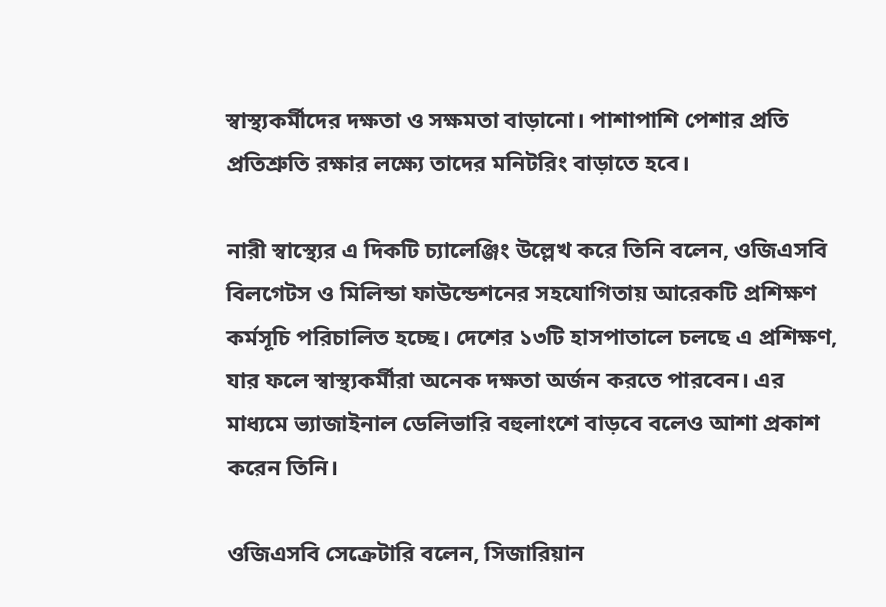স্বাস্থ্যকর্মীদের দক্ষতা ও সক্ষমতা বাড়ানো। পাশাপাশি পেশার প্রতি প্রতিশ্রুতি রক্ষার লক্ষ্যে তাদের মনিটরিং বাড়াতে হবে।

নারী স্বাস্থ্যের এ দিকটি চ্যালেঞ্জিং উল্লেখ করে তিনি বলেন, ওজিএসবি বিলগেটস ও মিলিন্ডা ফাউন্ডেশনের সহযোগিতায় আরেকটি প্রশিক্ষণ কর্মসূচি পরিচালিত হচ্ছে। দেশের ১৩টি হাসপাতালে চলছে এ প্রশিক্ষণ, যার ফলে স্বাস্থ্যকর্মীরা অনেক দক্ষতা অর্জন করতে পারবেন। এর মাধ্যমে ভ্যাজাইনাল ডেলিভারি বহুলাংশে বাড়বে বলেও আশা প্রকাশ করেন তিনি।

ওজিএসবি সেক্রেটারি বলেন, সিজারিয়ান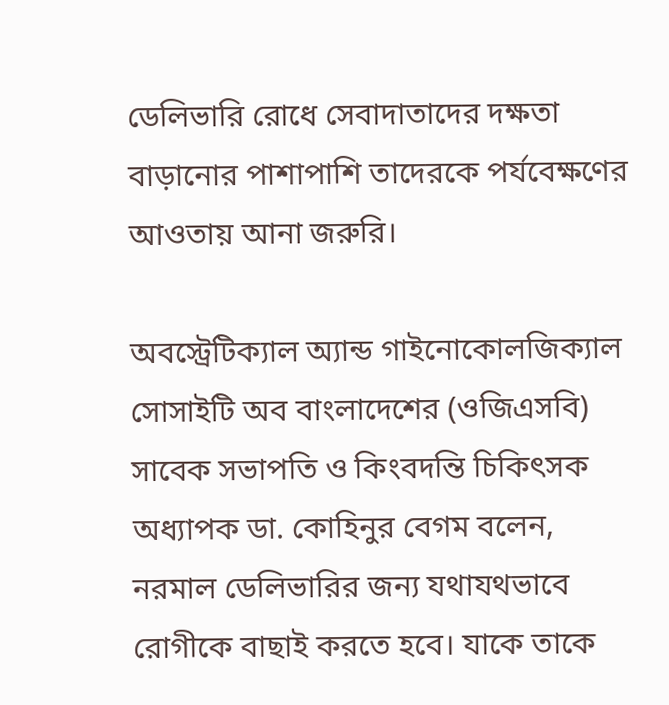ডেলিভারি রোধে সেবাদাতাদের দক্ষতা বাড়ানোর পাশাপাশি তাদেরকে পর্যবেক্ষণের আওতায় আনা জরুরি।

অবস্ট্রেটিক্যাল অ্যান্ড গাইনোকোলজিক্যাল সোসাইটি অব বাংলাদেশের (ওজিএসবি) সাবেক সভাপতি ও কিংবদন্তি চিকিৎসক অধ্যাপক ডা. কোহিনুর বেগম বলেন, নরমাল ডেলিভারির জন্য যথাযথভাবে রোগীকে বাছাই করতে হবে। যাকে তাকে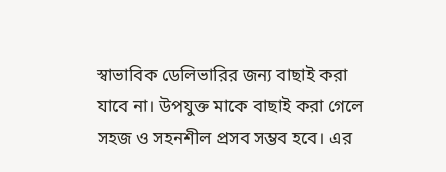স্বাভাবিক ডেলিভারির জন্য বাছাই করা যাবে না। উপযুক্ত মাকে বাছাই করা গেলে সহজ ও সহনশীল প্রসব সম্ভব হবে। এর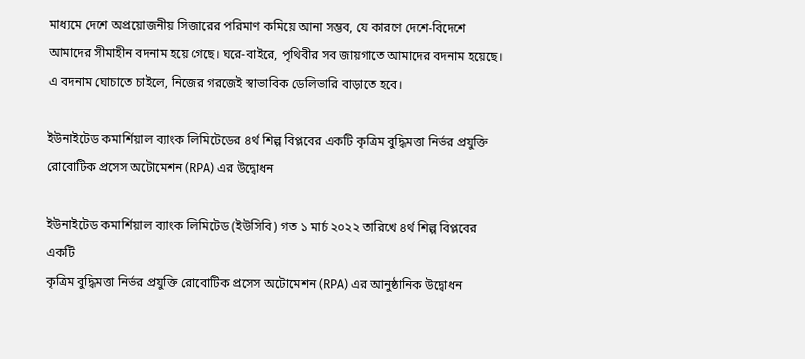মাধ্যমে দেশে অপ্রয়োজনীয় সিজারের পরিমাণ কমিয়ে আনা সম্ভব, যে কারণে দেশে-বিদেশে আমাদের সীমাহীন বদনাম হয়ে গেছে। ঘরে-বাইরে, পৃথিবীর সব জায়গাতে আমাদের বদনাম হয়েছে। এ বদনাম ঘোচাতে চাইলে, নিজের গরজেই স্বাভাবিক ডেলিভারি বাড়াতে হবে।

ইউনাইটেড কমার্শিয়াল ব্যাংক লিমিটেডের ৪র্থ শিল্প বিপ্লবের একটি কৃত্রিম বুদ্ধিমত্তা নির্ভর প্রযুক্তি রোবোটিক প্রসেস অটোমেশন (RPA) এর উদ্বোধন

ইউনাইটেড কমার্শিয়াল ব্যাংক লিমিটেড (ইউসিবি) গত ১ মার্চ ২০২২ তারিখে ৪র্থ শিল্প বিপ্লবের একটি
কৃত্রিম বুদ্ধিমত্তা নির্ভর প্রযুক্তি রোবোটিক প্রসেস অটোমেশন (RPA) এর আনুষ্ঠানিক উদ্বোধন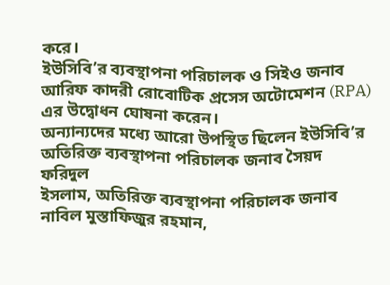করে।
ইউসিবি’র ব্যবস্থাপনা পরিচালক ও সিইও জনাব আরিফ কাদরী রোবোটিক প্রসেস অটোমেশন (RPA)
এর উদ্বোধন ঘোষনা করেন।
অন্যান্যদের মধ্যে আরো উপস্থিত ছিলেন ইউসিবি’র অতিরিক্ত ব্যবস্থাপনা পরিচালক জনাব সৈয়দ ফরিদুল
ইসলাম, অতিরিক্ত ব্যবস্থাপনা পরিচালক জনাব নাবিল মুস্তাফিজুর রহমান,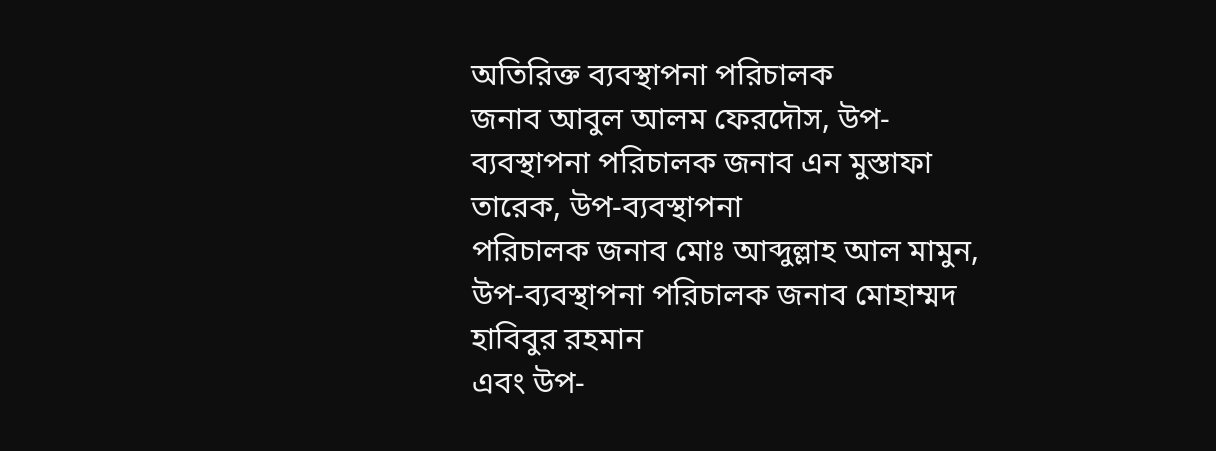অতিরিক্ত ব্যবস্থাপনা পরিচালক
জনাব আবুল আলম ফেরদৌস, উপ-ব্যবস্থাপনা পরিচালক জনাব এন মুস্তাফা তারেক, উপ-ব্যবস্থাপনা
পরিচালক জনাব মোঃ আব্দুল্লাহ আল মামুন, উপ-ব্যবস্থাপনা পরিচালক জনাব মোহাম্মদ হাবিবুর রহমান
এবং উপ-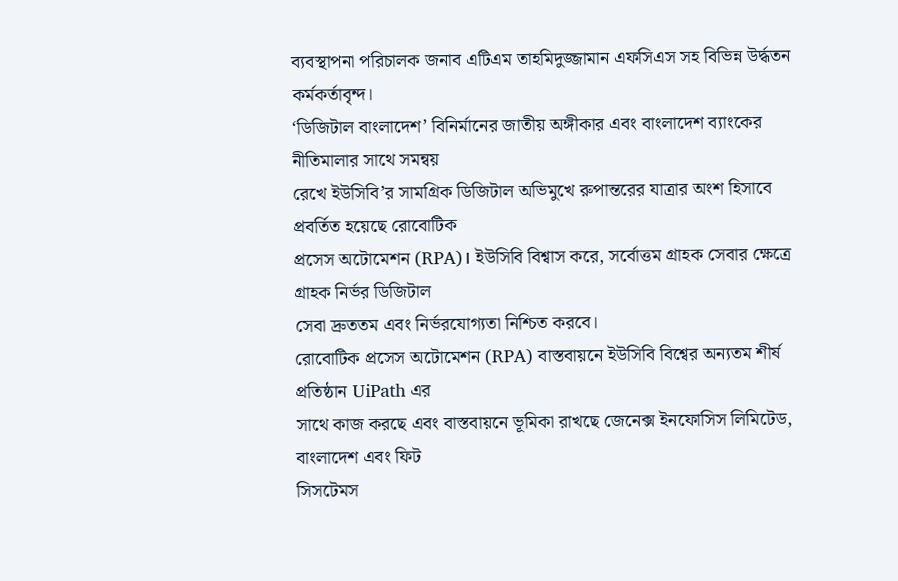ব্যবস্থাপনা পরিচালক জনাব এটিএম তাহমিদুজ্জামান এফসিএস সহ বিভিন্ন উর্দ্ধতন কর্মকর্তাবৃন্দ।
‘ডিজিটাল বাংলাদেশ’ বিনির্মানের জাতীয় অঙ্গীকার এবং বাংলাদেশ ব্যাংকের নীতিমালার সাথে সমন্বয়
রেখে ইউসিবি’র সামগ্রিক ডিজিটাল অভিমুখে রুপান্তরের যাত্রার অংশ হিসাবে প্রবর্তিত হয়েছে রোবোটিক
প্রসেস অটোমেশন (RPA)। ইউসিবি বিশ্বাস করে, সর্বোত্তম গ্রাহক সেবার ক্ষেত্রে গ্রাহক নির্ভর ডিজিটাল
সেবা দ্রুততম এবং নির্ভরযোগ্যতা নিশ্চিত করবে।
রোবোটিক প্রসেস অটোমেশন (RPA) বাস্তবায়নে ইউসিবি বিশ্বের অন্যতম শীর্ষ প্রতিষ্ঠান UiPath এর
সাথে কাজ করছে এবং বাস্তবায়নে ভূমিকা রাখছে জেনেক্স ইনফোসিস লিমিটেড, বাংলাদেশ এবং ফিট
সিসটেমস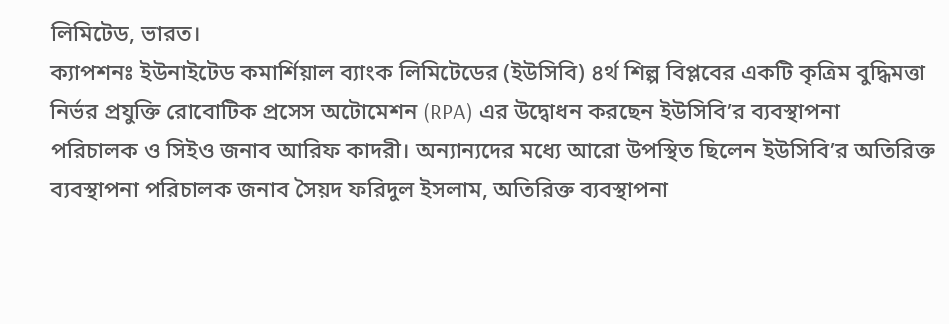লিমিটেড, ভারত।
ক্যাপশনঃ ইউনাইটেড কমার্শিয়াল ব্যাংক লিমিটেডের (ইউসিবি) ৪র্থ শিল্প বিপ্লবের একটি কৃত্রিম বুদ্ধিমত্তা
নির্ভর প্রযুক্তি রোবোটিক প্রসেস অটোমেশন (RPA) এর উদ্বোধন করছেন ইউসিবি’র ব্যবস্থাপনা
পরিচালক ও সিইও জনাব আরিফ কাদরী। অন্যান্যদের মধ্যে আরো উপস্থিত ছিলেন ইউসিবি’র অতিরিক্ত
ব্যবস্থাপনা পরিচালক জনাব সৈয়দ ফরিদুল ইসলাম, অতিরিক্ত ব্যবস্থাপনা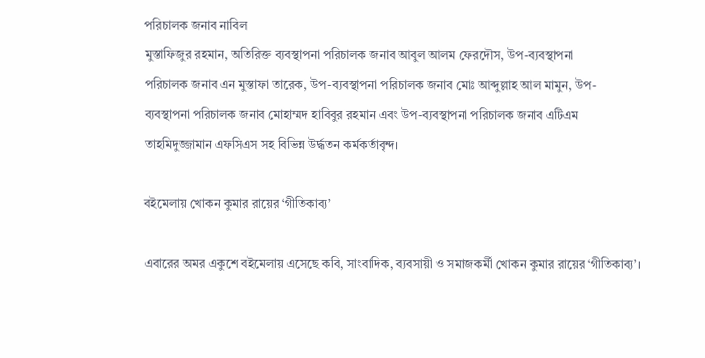পরিচালক জনাব নাবিল
মুস্তাফিজুর রহমান, অতিরিক্ত ব্যবস্থাপনা পরিচালক জনাব আবুল আলম ফেরদৌস, উপ-ব্যবস্থাপনা
পরিচালক জনাব এন মুস্তাফা তারেক, উপ-ব্যবস্থাপনা পরিচালক জনাব মোঃ আব্দুল্লাহ আল মামুন, উপ-
ব্যবস্থাপনা পরিচালক জনাব মোহাম্মদ হাবিবুর রহমান এবং উপ-ব্যবস্থাপনা পরিচালক জনাব এটিএম
তাহমিদুজ্জামান এফসিএস সহ বিভিন্ন উর্দ্ধতন কর্মকর্তাবৃন্দ।

বইমেলায় খোকন কুমার রায়ের ‘গীতিকাব্য’

এবারের অমর একুশে বইমেলায় এসেছে কবি, সাংবাদিক, ব্যবসায়ী ও সমাজকর্মী খোকন কুমার রায়ের ‘গীতিকাব্য’।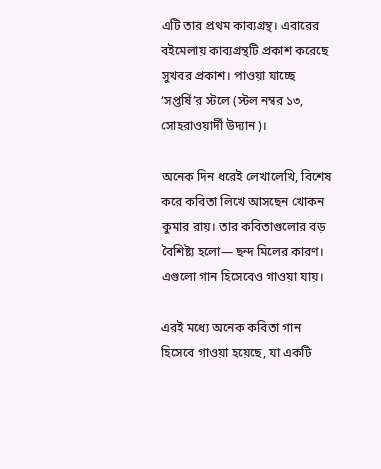এটি তার প্রথম কাব্যগ্রন্থ। এবারের বইমেলায় কাব্যগ্রন্থটি প্রকাশ করেছে সুখবর প্রকাশ। পাওয়া যাচ্ছে ‘সপ্তর্ষি’র স্টলে (স্টল নম্বর ১৩, সোহরাওয়ার্দী উদ্যান)।

অনেক দিন ধরেই লেখালেখি, বিশেষ করে কবিতা লিখে আসছেন খোকন কুমার রায়। তার কবিতাগুলোর বড় বৈশিষ্ট্য হলো— ছন্দ মিলের কারণ। এগুলো গান হিসেবেও গাওয়া যায়।

এরই মধ্যে অনেক কবিতা গান হিসেবে গাওয়া হয়েছে, যা একটি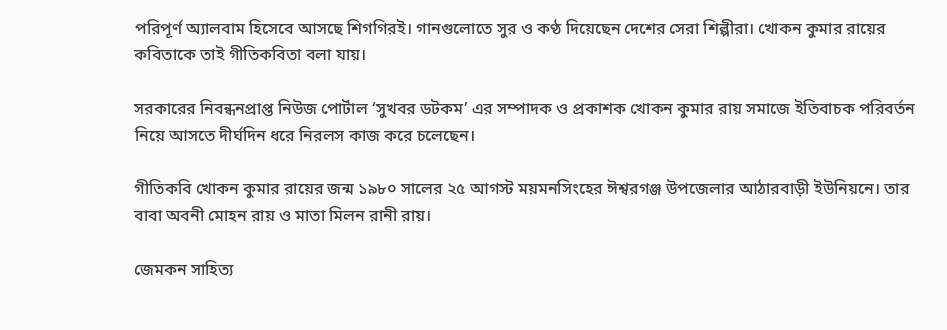পরিপূর্ণ অ্যালবাম হিসেবে আসছে শিগগিরই। গানগুলোতে সুর ও কণ্ঠ দিয়েছেন দেশের সেরা শিল্পীরা। খোকন কুমার রায়ের কবিতাকে তাই গীতিকবিতা বলা যায়।

সরকারের নিবন্ধনপ্রাপ্ত নিউজ পোর্টাল ‘সুখবর ডটকম’ এর সম্পাদক ও প্রকাশক খোকন কুমার রায় সমাজে ইতিবাচক পরিবর্তন নিয়ে আসতে দীর্ঘদিন ধরে নিরলস কাজ করে চলেছেন।

গীতিকবি খোকন কুমার রায়ের জন্ম ১৯৮০ সালের ২৫ আগস্ট ময়মনসিংহের ঈশ্বরগঞ্জ উপজেলার আঠারবাড়ী ইউনিয়নে। তার বাবা অবনী মোহন রায় ও মাতা মিলন রানী রায়।

জেমকন সাহিত্য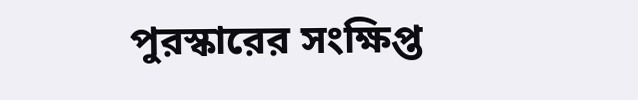পুরস্কারের সংক্ষিপ্ত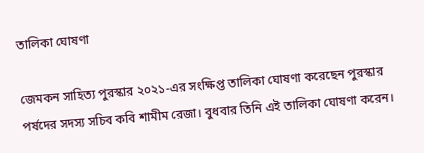তালিকা ঘোষণা

জেমকন সাহিত্য পুরস্কার ২০২১-এর সংক্ষিপ্ত তালিকা ঘোষণা করেছেন পুরস্কার পর্ষদের সদস্য সচিব কবি শামীম রেজা। বুধবার তিনি এই তালিকা ঘোষণা করেন।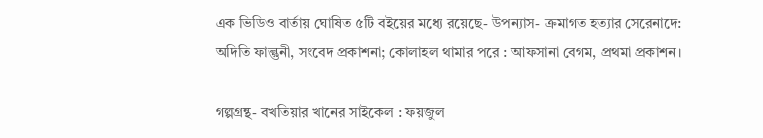এক ভিডিও বার্তায় ঘোষিত ৫টি বইয়ের মধ্যে রয়েছে- উপন্যাস- ক্রমাগত হত্যার সেরেনাদে: অদিতি ফাল্গুনী, সংবেদ প্রকাশনা; কোলাহল থামার পরে : আফসানা বেগম, প্রথমা প্রকাশন।

গল্পগ্রন্থ- বখতিয়ার খানের সাইকেল : ফয়জুল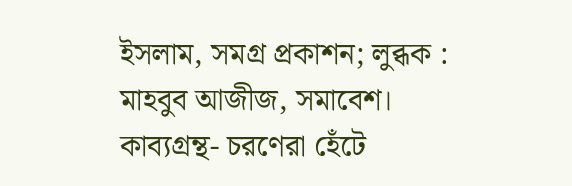ইসলাম, সমগ্র প্রকাশন; লুব্ধক : মাহবুব আজীজ, সমাবেশ।
কাব্যগ্রন্থ- চরণেরা হেঁটে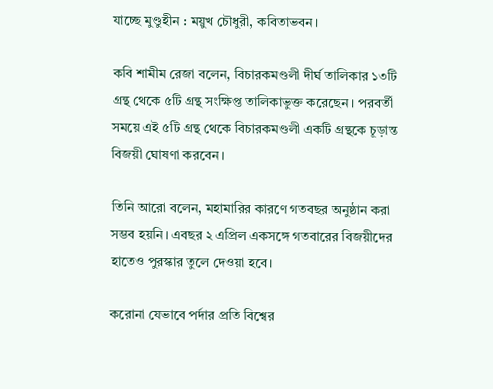যাচ্ছে মুণ্ডুহীন : ময়ুখ চৌধুরী, কবিতাভবন।

কবি শামীম রেজা বলেন, বিচারকমণ্ডলী দীর্ঘ তালিকার ১৩টি গ্রন্থ থেকে ৫টি গ্রন্থ সংক্ষিপ্ত তালিকাভুক্ত করেছেন। পরবর্তী সময়ে এই ৫টি গ্রন্থ থেকে বিচারকমণ্ডলী একটি গ্রন্থকে চূড়ান্ত বিজয়ী ঘোষণা করবেন।

তিনি আরো বলেন, মহামারির কারণে গতবছর অনুষ্ঠান করা সম্ভব হয়নি। এবছর ২ এপ্রিল একসঙ্গে গতবারের বিজয়ীদের হাতেও পুরস্কার তুলে দেওয়া হবে।

করোনা যেভাবে পর্দার প্রতি বিশ্বের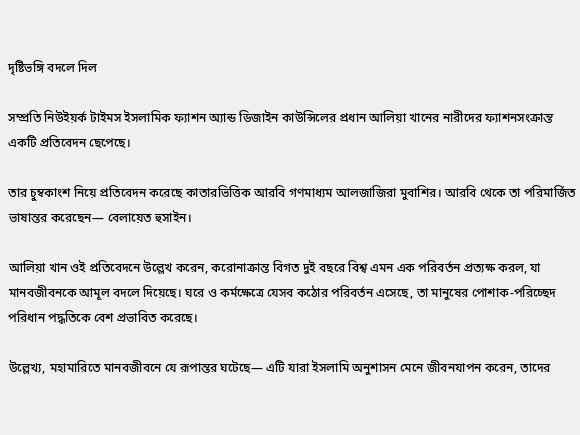দৃষ্টিভঙ্গি বদলে দিল

সম্প্রতি নিউইয়র্ক টাইমস ইসলামিক ফ্যাশন অ্যান্ড ডিজাইন কাউন্সিলের প্রধান আলিয়া খানের নারীদের ফ্যাশনসংক্রান্ত একটি প্রতিবেদন ছেপেছে।

তার চুম্বকাংশ নিয়ে প্রতিবেদন করেছে কাতারভিত্তিক আরবি গণমাধ্যম আলজাজিরা মুবাশির। আরবি থেকে তা পরিমার্জিত ভাষান্তর করেছেন— বেলায়েত হুসাইন।

আলিয়া খান ওই প্রতিবেদনে উল্লেখ করেন, করোনাক্রান্ত বিগত দুই বছরে বিশ্ব এমন এক পরিবর্তন প্রত্যক্ষ করল, যা মানবজীবনকে আমূল বদলে দিয়েছে। ঘরে ও কর্মক্ষেত্রে যেসব কঠোর পরিবর্তন এসেছে, তা মানুষের পোশাক-পরিচ্ছেদ পরিধান পদ্ধতিকে বেশ প্রভাবিত করেছে।

উল্লেখ্য, মহামারিতে মানবজীবনে যে রূপান্তর ঘটেছে— এটি যারা ইসলামি অনুশাসন মেনে জীবনযাপন করেন, তাদের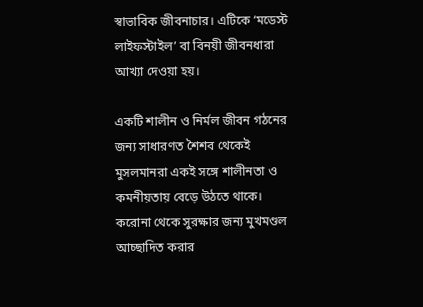স্বাভাবিক জীবনাচার। এটিকে ‘মডেস্ট লাইফস্টাইল’ বা বিনয়ী জীবনধারা আখ্যা দেওয়া হয়।

একটি শালীন ও নির্মল জীবন গঠনের জন্য সাধারণত শৈশব থেকেই মুসলমানরা একই সঙ্গে শালীনতা ও কমনীয়তায় বেড়ে উঠতে থাকে। করোনা থেকে সুরক্ষার জন্য মুখমণ্ডল আচ্ছাদিত করার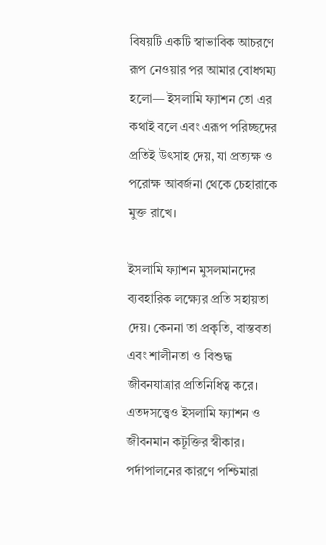বিষয়টি একটি স্বাভাবিক আচরণে রূপ নেওয়ার পর আমার বোধগম্য হলো— ইসলামি ফ্যাশন তো এর কথাই বলে এবং এরূপ পরিচ্ছদের প্রতিই উৎসাহ দেয়, যা প্রত্যক্ষ ও পরোক্ষ আবর্জনা থেকে চেহারাকে মুক্ত রাখে।

ইসলামি ফ্যাশন মুসলমানদের ব্যবহারিক লক্ষ্যের প্রতি সহায়তা দেয়। কেননা তা প্রকৃতি, বাস্তবতা এবং শালীনতা ও বিশুদ্ধ জীবনযাত্রার প্রতিনিধিত্ব করে। এতদসত্ত্বেও ইসলামি ফ্যাশন ও জীবনমান কটূক্তির স্বীকার। পর্দাপালনের কারণে পশ্চিমারা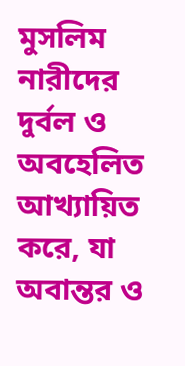মুসলিম নারীদের দুর্বল ও অবহেলিত আখ্যায়িত করে, যা অবান্তর ও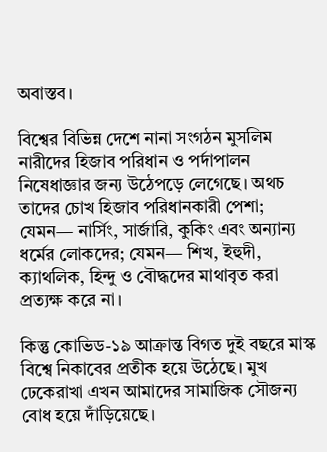অবাস্তব।

বিশ্বের বিভিন্ন দেশে নানা সংগঠন মুসলিম নারীদের হিজাব পরিধান ও পর্দাপালন নিষেধাজ্ঞার জন্য উঠেপড়ে লেগেছে। অথচ তাদের চোখ হিজাব পরিধানকারী পেশা; যেমন— নার্সিং, সার্জারি, কুকিং এবং অন্যান্য ধর্মের লোকদের; যেমন— শিখ, ইহুদী, ক্যাথলিক, হিন্দু ও বৌদ্ধদের মাথাবৃত করা প্রত্যক্ষ করে না।

কিন্তু কোভিড-১৯ আক্রান্ত বিগত দুই বছরে মাস্ক বিশ্বে নিকাবের প্রতীক হয়ে উঠেছে। মুখ ঢেকেরাখা এখন আমাদের সামাজিক সৌজন্য বোধ হয়ে দাঁড়িয়েছে।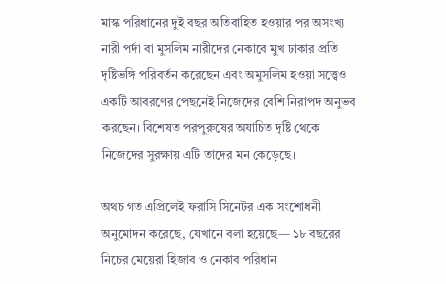মাস্ক পরিধানের দুই বছর অতিবাহিত হওয়ার পর অসংখ্য নারী পর্দা বা মুসলিম নারীদের নেকাবে মুখ ঢাকার প্রতি দৃষ্টিভঙ্গি পরিবর্তন করেছেন এবং অমুসলিম হওয়া সত্ত্বেও একটি আবরণের পেছনেই নিজেদের বেশি নিরাপদ অনুভব করছেন। বিশেষত পরপুরুষের অযাচিত দৃষ্টি থেকে নিজেদের সুরক্ষায় এটি তাদের মন কেড়েছে।

অথচ গত এপ্রিলেই ফরাসি সিনেটর এক সংশোধনী অনুমোদন করেছে, যেখানে বলা হয়েছে— ১৮ বছরের নিচের মেয়েরা হিজাব ও নেকাব পরিধান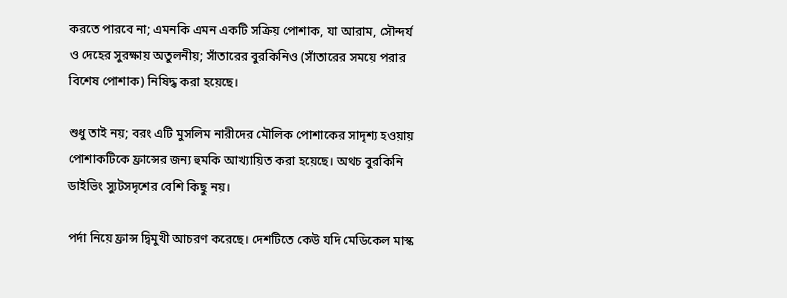করতে পারবে না; এমনকি এমন একটি সক্রিয় পোশাক, যা আরাম, সৌন্দর্য ও দেহের সুরক্ষায় অতুলনীয়; সাঁতারের বুরকিনিও (সাঁতারের সময়ে পরার বিশেষ পোশাক) নিষিদ্ধ করা হয়েছে।

শুধু তাই নয়; বরং এটি মুসলিম নারীদের মৌলিক পোশাকের সাদৃশ্য হওয়ায় পোশাকটিকে ফ্রান্সের জন্য হুমকি আখ্যায়িত করা হয়েছে। অথচ বুরকিনি ডাইভিং স্যুটসদৃশের বেশি কিছু নয়।

পর্দা নিয়ে ফ্রান্স দ্বিমুখী আচরণ করেছে। দেশটিতে কেউ যদি মেডিকেল মাস্ক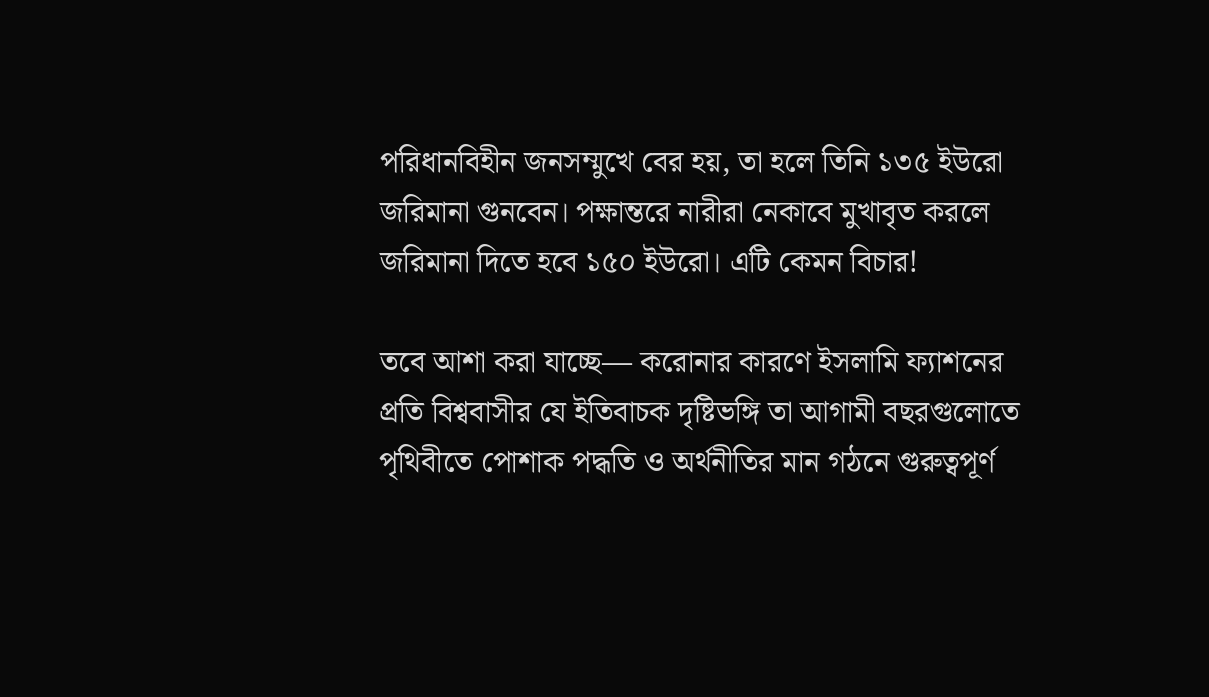পরিধানবিহীন জনসম্মুখে বের হয়, তা হলে তিনি ১৩৫ ইউরো জরিমানা গুনবেন। পক্ষান্তরে নারীরা নেকাবে মুখাবৃত করলে জরিমানা দিতে হবে ১৫০ ইউরো। এটি কেমন বিচার!

তবে আশা করা যাচ্ছে— করোনার কারণে ইসলামি ফ্যাশনের প্রতি বিশ্ববাসীর যে ইতিবাচক দৃষ্টিভঙ্গি তা আগামী বছরগুলোতে পৃথিবীতে পোশাক পদ্ধতি ও অর্থনীতির মান গঠনে গুরুত্বপূর্ণ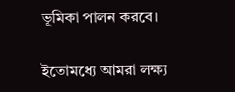ভূমিকা পালন করবে।

ইতোমধ্যে আমরা লক্ষ্য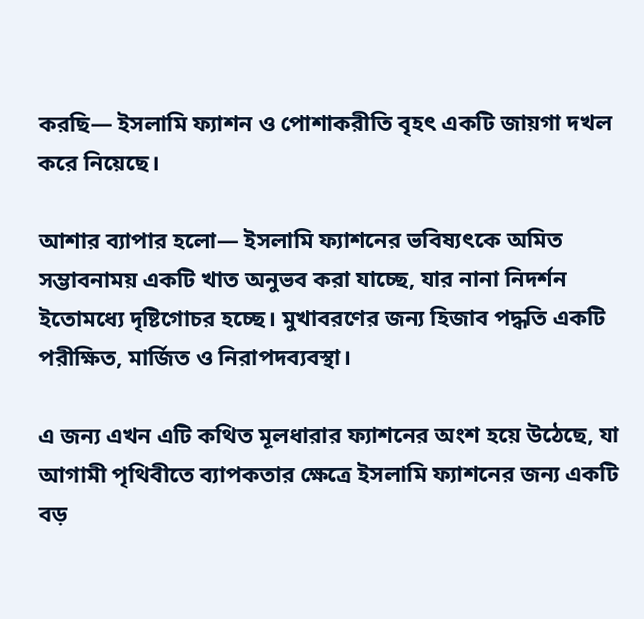করছি— ইসলামি ফ্যাশন ও পোশাকরীতি বৃহৎ একটি জায়গা দখল করে নিয়েছে।

আশার ব্যাপার হলো— ইসলামি ফ্যাশনের ভবিষ্যৎকে অমিত সম্ভাবনাময় একটি খাত অনুভব করা যাচ্ছে, যার নানা নিদর্শন ইতোমধ্যে দৃষ্টিগোচর হচ্ছে। মুখাবরণের জন্য হিজাব পদ্ধতি একটি পরীক্ষিত, মার্জিত ও নিরাপদব্যবস্থা।

এ জন্য এখন এটি কথিত মূলধারার ফ্যাশনের অংশ হয়ে উঠেছে, যা আগামী পৃথিবীতে ব্যাপকতার ক্ষেত্রে ইসলামি ফ্যাশনের জন্য একটি বড়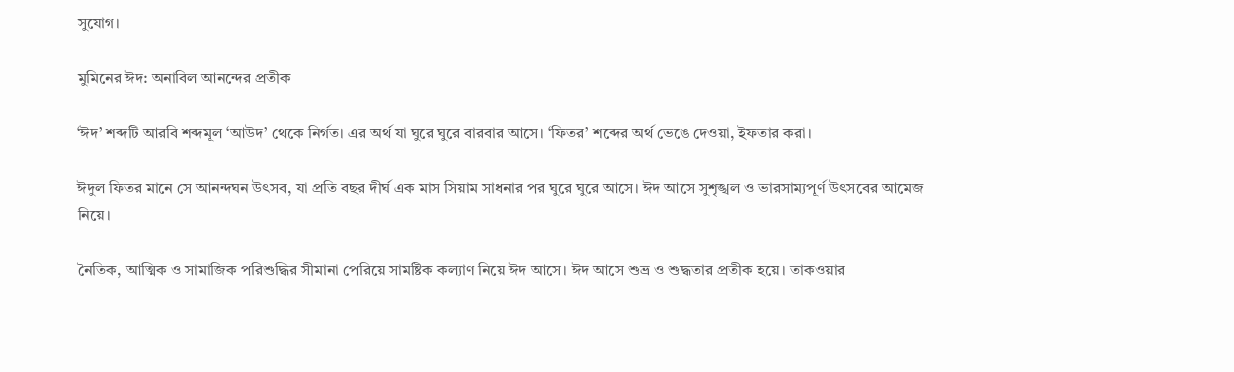সুযোগ।

মুমিনের ঈদ: অনাবিল আনন্দের প্রতীক

‘ঈদ’ শব্দটি আরবি শব্দমূল ‘আউদ’ থেকে নির্গত। এর অর্থ যা ঘুরে ঘুরে বারবার আসে। ‘ফিতর’ শব্দের অর্থ ভেঙে দেওয়া, ইফতার করা।

ঈদুল ফিতর মানে সে আনন্দঘন উৎসব, যা প্রতি বছর দীর্ঘ এক মাস সিয়াম সাধনার পর ঘুরে ঘুরে আসে। ঈদ আসে সুশৃঙ্খল ও ভারসাম্যপূর্ণ উৎসবের আমেজ নিয়ে।

নৈতিক, আত্মিক ও সামাজিক পরিশুদ্ধির সীমানা পেরিয়ে সামষ্টিক কল্যাণ নিয়ে ঈদ আসে। ঈদ আসে শুভ্র ও শুদ্ধতার প্রতীক হয়ে। তাকওয়ার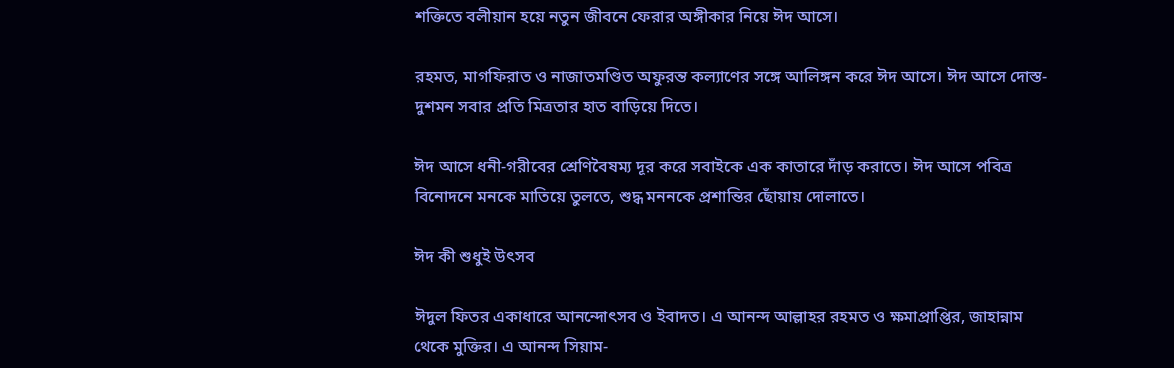শক্তিতে বলীয়ান হয়ে নতুন জীবনে ফেরার অঙ্গীকার নিয়ে ঈদ আসে।

রহমত, মাগফিরাত ও নাজাতমণ্ডিত অফুরন্ত কল্যাণের সঙ্গে আলিঙ্গন করে ঈদ আসে। ঈদ আসে দোস্ত-দুশমন সবার প্রতি মিত্রতার হাত বাড়িয়ে দিতে।

ঈদ আসে ধনী-গরীবের শ্রেণিবৈষম্য দূর করে সবাইকে এক কাতারে দাঁড় করাতে। ঈদ আসে পবিত্র বিনোদনে মনকে মাতিয়ে তুলতে, শুদ্ধ মননকে প্রশান্তির ছোঁয়ায় দোলাতে।

ঈদ কী শুধুই উৎসব

ঈদুল ফিতর একাধারে আনন্দোৎসব ও ইবাদত। এ আনন্দ আল্লাহর রহমত ও ক্ষমাপ্রাপ্তির, জাহান্নাম থেকে মুক্তির। এ আনন্দ সিয়াম-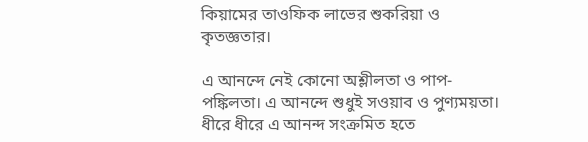কিয়ামের তাওফিক লাভের শুকরিয়া ও কৃতজ্ঞতার।

এ আনন্দে নেই কোনো অশ্লীলতা ও পাপ-পঙ্কিলতা। এ আনন্দে শুধুই সওয়াব ও পুণ্যময়তা। ধীরে ধীরে এ আনন্দ সংক্রমিত হতে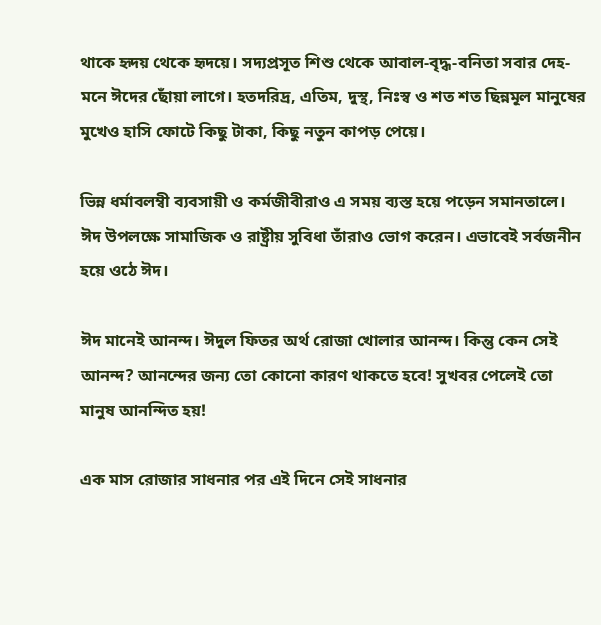থাকে হৃদয় থেকে হৃদয়ে। সদ্যপ্রসূত শিশু থেকে আবাল-বৃদ্ধ-বনিতা সবার দেহ-মনে ঈদের ছোঁয়া লাগে। হতদরিদ্র, এতিম, দুস্থ, নিঃস্ব ও শত শত ছিন্নমূল মানুষের মুখেও হাসি ফোটে কিছু টাকা, কিছু নতুন কাপড় পেয়ে।

ভিন্ন ধর্মাবলম্বী ব্যবসায়ী ও কর্মজীবীরাও এ সময় ব্যস্ত হয়ে পড়েন সমানতালে। ঈদ উপলক্ষে সামাজিক ও রাষ্ট্রীয় সুবিধা তাঁরাও ভোগ করেন। এভাবেই সর্বজনীন হয়ে ওঠে ঈদ।

ঈদ মানেই আনন্দ। ঈদুল ফিতর অর্থ রোজা খোলার আনন্দ। কিন্তু কেন সেই আনন্দ? আনন্দের জন্য তো কোনো কারণ থাকতে হবে! সুখবর পেলেই তো মানুষ আনন্দিত হয়!

এক মাস রোজার সাধনার পর এই দিনে সেই সাধনার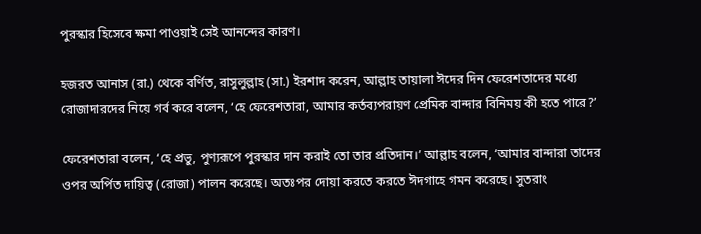পুরস্কার হিসেবে ক্ষমা পাওয়াই সেই আনন্দের কারণ।

হজরত আনাস (রা.) থেকে বর্ণিত, রাসুলুল্লাহ (সা.) ইরশাদ করেন, আল্লাহ তায়ালা ঈদের দিন ফেরেশতাদের মধ্যে রোজাদারদের নিয়ে গর্ব করে বলেন, ‘হে ফেরেশতারা, আমার কর্তব্যপরায়ণ প্রেমিক বান্দার বিনিময় কী হতে পারে?’

ফেরেশতারা বলেন, ‘হে প্রভু, পুণ্যরূপে পুরস্কার দান করাই তো তার প্রতিদান।’ আল্লাহ বলেন, ‘আমার বান্দারা তাদের ওপর অর্পিত দায়িত্ব (রোজা) পালন করেছে। অতঃপর দোয়া করতে করতে ঈদগাহে গমন করেছে। সুতরাং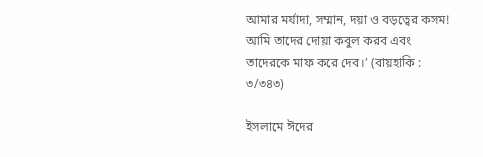আমার মর্যাদা, সম্মান, দয়া ও বড়ত্বের কসম! আমি তাদের দোয়া কবুল করব এবং তাদেরকে মাফ করে দেব।’ (বায়হাকি : ৩/৩৪৩)

ইসলামে ঈদের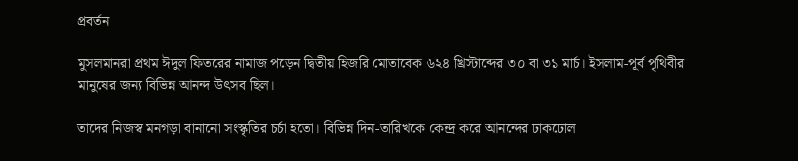প্রবর্তন

মুসলমানরা প্রথম ঈদুল ফিতরের নামাজ পড়েন দ্বিতীয় হিজরি মোতাবেক ৬২৪ খ্রিস্টাব্দের ৩০ বা ৩১ মার্চ। ইসলাম-পূর্ব পৃথিবীর মানুষের জন্য বিভিন্ন আনন্দ উৎসব ছিল।

তাদের নিজস্ব মনগড়া বানানো সংস্কৃতির চর্চা হতো। বিভিন্ন দিন-তারিখকে কেন্দ্র করে আনন্দের ঢাকঢোল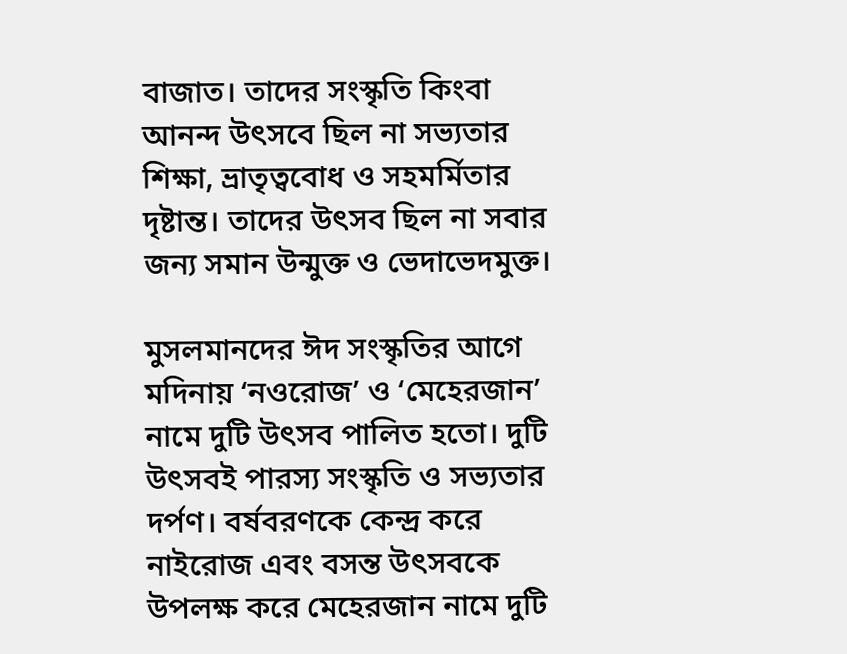বাজাত। তাদের সংস্কৃতি কিংবা আনন্দ উৎসবে ছিল না সভ্যতার শিক্ষা, ভ্রাতৃত্ববোধ ও সহমর্মিতার দৃষ্টান্ত। তাদের উৎসব ছিল না সবার জন্য সমান উন্মুক্ত ও ভেদাভেদমুক্ত।

মুসলমানদের ঈদ সংস্কৃতির আগে মদিনায় ‘নওরোজ’ ও ‘মেহেরজান’ নামে দুটি উৎসব পালিত হতো। দুটি উৎসবই পারস্য সংস্কৃতি ও সভ্যতার দর্পণ। বর্ষবরণকে কেন্দ্র করে নাইরোজ এবং বসন্ত উৎসবকে উপলক্ষ করে মেহেরজান নামে দুটি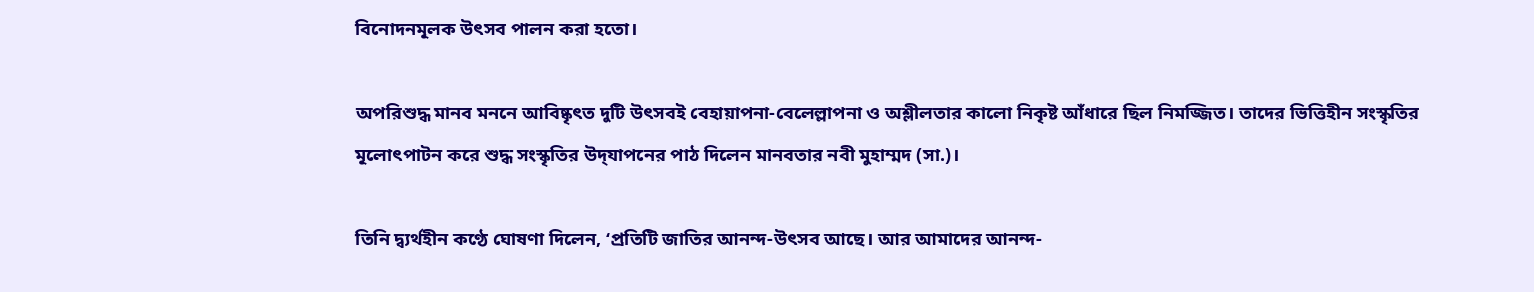বিনোদনমূলক উৎসব পালন করা হতো।

অপরিশুদ্ধ মানব মননে আবিষ্কৃৎত দুটি উৎসবই বেহায়াপনা-বেলেল্লাপনা ও অশ্লীলতার কালো নিকৃষ্ট আঁধারে ছিল নিমজ্জিত। তাদের ভিত্তিহীন সংস্কৃতির মূলোৎপাটন করে শুদ্ধ সংস্কৃতির উদ্‌যাপনের পাঠ দিলেন মানবতার নবী মুহাম্মদ (সা.)।

তিনি দ্ব্যর্থহীন কণ্ঠে ঘোষণা দিলেন, ‘প্রতিটি জাতির আনন্দ-উৎসব আছে। আর আমাদের আনন্দ-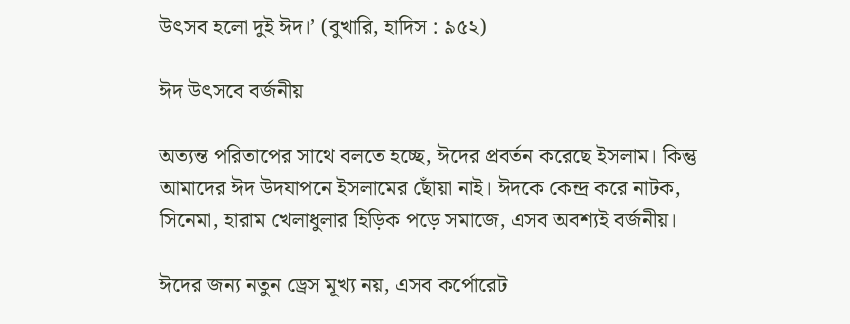উৎসব হলো দুই ঈদ।’ (বুখারি, হাদিস : ৯৫২)

ঈদ উৎসবে বর্জনীয়

অত্যন্ত পরিতাপের সাথে বলতে হচ্ছে, ঈদের প্রবর্তন করেছে ইসলাম। কিন্তু আমাদের ঈদ উদযাপনে ইসলামের ছোঁয়া নাই। ঈদকে কেন্দ্র করে নাটক, সিনেমা, হারাম খেলাধুলার হিড়িক পড়ে সমাজে, এসব অবশ্যই বর্জনীয়।

ঈদের জন্য নতুন ড্রেস মূখ্য নয়, এসব কর্পোরেট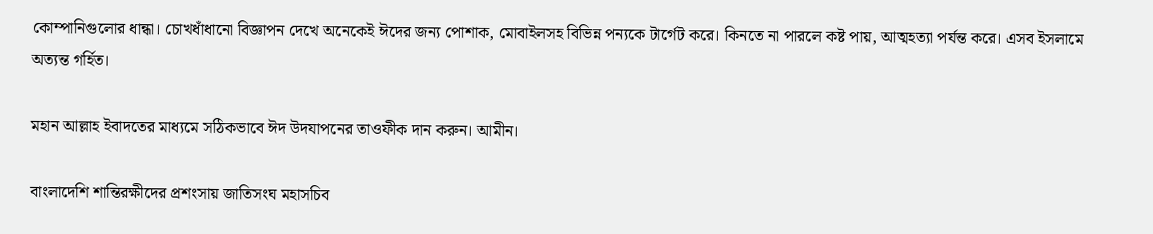কোম্পানিগুলোর ধান্ধা। চোখধাঁধানো বিজ্ঞাপন দেখে অনেকেই ঈদের জন্য পোশাক, মোবাইলসহ বিভিন্ন পন্যকে টার্গেট করে। কিনতে না পারলে কষ্ট পায়, আত্মহত্যা পর্যন্ত করে। এসব ইসলামে অত্যন্ত গর্হিত।

মহান আল্লাহ ইবাদতের মাধ্যমে সঠিকভাবে ঈদ উদযাপনের তাওফীক দান করুন। আমীন।

বাংলাদেশি শান্তিরক্ষীদের প্রশংসায় জাতিসংঘ মহাসচিব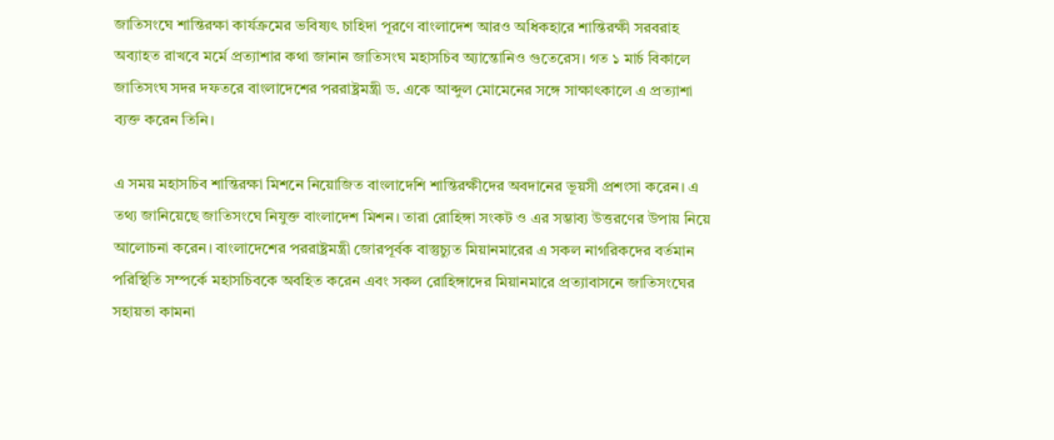জাতিসংঘে শান্তিরক্ষা কার্যক্রমের ভবিষ্যৎ চাহিদা পূরণে বাংলাদেশ আরও অধিকহারে শান্তিরক্ষী সরবরাহ অব্যাহত রাখবে মর্মে প্রত্যাশার কথা জানান জাতিসংঘ মহাসচিব অ্যান্তোনিও গুতেরেস। গত ১ মার্চ বিকালে জাতিসংঘ সদর দফতরে বাংলাদেশের পররাষ্ট্রমন্ত্রী ড. একে আব্দুল মোমেনের সঙ্গে সাক্ষাৎকালে এ প্রত্যাশা ব্যক্ত করেন তিনি।

এ সময় মহাসচিব শান্তিরক্ষা মিশনে নিয়োজিত বাংলাদেশি শান্তিরক্ষীদের অবদানের ভূয়সী প্রশংসা করেন। এ তথ্য জানিয়েছে জাতিসংঘে নিযুক্ত বাংলাদেশ মিশন। তারা রোহিঙ্গা সংকট ও এর সম্ভাব্য উত্তরণের উপায় নিয়ে আলোচনা করেন। বাংলাদেশের পররাষ্ট্রমন্ত্রী জোরপূর্বক বাস্তুচ্যুত মিয়ানমারের এ সকল নাগরিকদের বর্তমান পরিস্থিতি সম্পর্কে মহাসচিবকে অবহিত করেন এবং সকল রোহিঙ্গাদের মিয়ানমারে প্রত্যাবাসনে জাতিসংঘের সহায়তা কামনা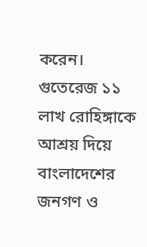করেন। গুতেরেজ ১১ লাখ রোহিঙ্গাকে আশ্রয় দিয়ে বাংলাদেশের জনগণ ও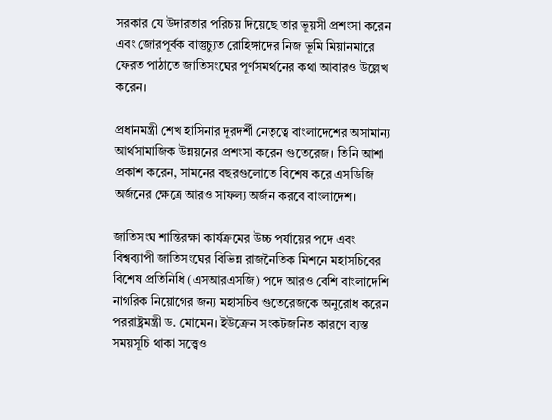সরকার যে উদারতার পরিচয় দিয়েছে তার ভূয়সী প্রশংসা করেন এবং জোরপূর্বক বাস্তুচ্যুত রোহিঙ্গাদের নিজ ভূমি মিয়ানমারে ফেরত পাঠাতে জাতিসংঘের পূর্ণসমর্থনের কথা আবারও উল্লেখ করেন।

প্রধানমন্ত্রী শেখ হাসিনার দূরদর্শী নেতৃত্বে বাংলাদেশের অসামান্য আর্থসামাজিক উন্নয়নের প্রশংসা করেন গুতেরেজ। তিনি আশা প্রকাশ করেন, সামনের বছরগুলোতে বিশেষ করে এসডিজি অর্জনের ক্ষেত্রে আরও সাফল্য অর্জন করবে বাংলাদেশ।

জাতিসংঘ শান্তিরক্ষা কার্যক্রমের উচ্চ পর্যায়ের পদে এবং বিশ্বব্যাপী জাতিসংঘের বিভিন্ন রাজনৈতিক মিশনে মহাসচিবের বিশেষ প্রতিনিধি (এসআরএসজি) পদে আরও বেশি বাংলাদেশি নাগরিক নিয়োগের জন্য মহাসচিব গুতেরেজকে অনুরোধ করেন পররাষ্ট্রমন্ত্রী ড. মোমেন। ইউক্রেন সংকটজনিত কারণে ব্যস্ত সময়সূচি থাকা সত্ত্বেও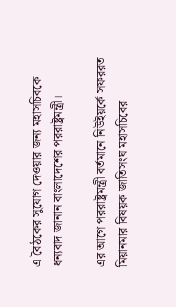এ বৈঠকের সুযোগ দেওয়ার জন্য মহাসচিবকে ধন্যবাদ জানান বাংলাদেশের পররাষ্ট্রমন্ত্রী।

এর আগে পররাষ্ট্রমন্ত্রী বর্তমানে নিউইয়র্কে সফররত মিয়ানমার বিষয়ক জাতিসংঘ মহাসচিবের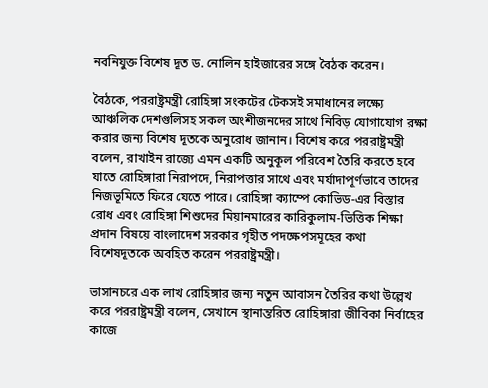নবনিযুক্ত বিশেষ দূত ড. নোলিন হাইজারের সঙ্গে বৈঠক করেন।

বৈঠকে, পররাষ্ট্রমন্ত্রী রোহিঙ্গা সংকটের টেকসই সমাধানের লক্ষ্যে আঞ্চলিক দেশগুলিসহ সকল অংশীজনদের সাথে নিবিড় যোগাযোগ রক্ষা করার জন্য বিশেষ দূতকে অনুরোধ জানান। বিশেষ করে পররাষ্ট্রমন্ত্রী বলেন, রাখাইন রাজ্যে এমন একটি অনুকূল পরিবেশ তৈরি করতে হবে যাতে রোহিঙ্গারা নিরাপদে, নিরাপত্তার সাথে এবং মর্যাদাপূর্ণভাবে তাদের নিজভূমিতে ফিরে যেতে পারে। রোহিঙ্গা ক্যাম্পে কোভিড-এর বিস্তার রোধ এবং রোহিঙ্গা শিশুদের মিয়ানমারের কারিকুলাম-ভিত্তিক শিক্ষা প্রদান বিষয়ে বাংলাদেশ সরকার গৃহীত পদক্ষেপসমূহের কথা বিশেষদূতকে অবহিত করেন পররাষ্ট্রমন্ত্রী।

ভাসানচরে এক লাখ রোহিঙ্গার জন্য নতুন আবাসন তৈরির কথা উল্লেখ করে পররাষ্ট্রমন্ত্রী বলেন, সেখানে স্থানান্তরিত রোহিঙ্গারা জীবিকা নির্বাহের কাজে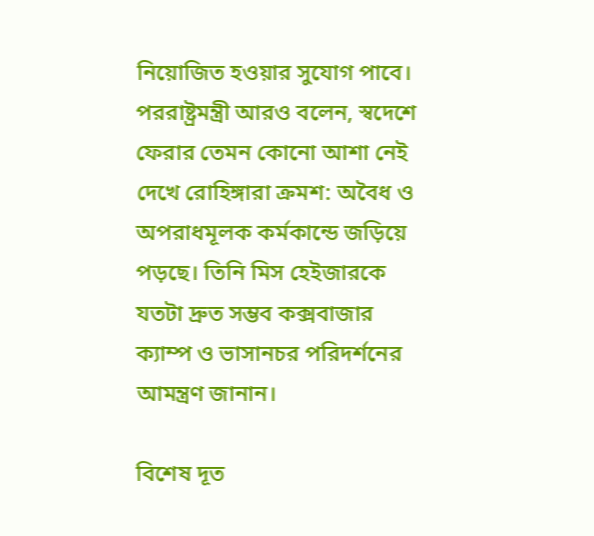নিয়োজিত হওয়ার সুযোগ পাবে। পররাষ্ট্রমন্ত্রী আরও বলেন, স্বদেশে ফেরার তেমন কোনো আশা নেই দেখে রোহিঙ্গারা ক্রমশ: অবৈধ ও অপরাধমূলক কর্মকান্ডে জড়িয়ে পড়ছে। তিনি মিস হেইজারকে যতটা দ্রুত সম্ভব কক্সবাজার ক্যাম্প ও ভাসানচর পরিদর্শনের আমন্ত্রণ জানান।

বিশেষ দূত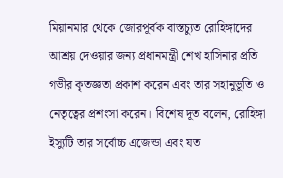মিয়ানমার থেকে জোরপূর্বক বাস্তচ্যুত রোহিঙ্গাদের আশ্রয় দেওয়ার জন্য প্রধানমন্ত্রী শেখ হাসিনার প্রতি গভীর কৃতজ্ঞতা প্রকাশ করেন এবং তার সহানুভূতি ও নেতৃত্বের প্রশংসা করেন। বিশেষ দূত বলেন, রোহিঙ্গা ইস্যুটি তার সর্বোচ্চ এজেন্ডা এবং যত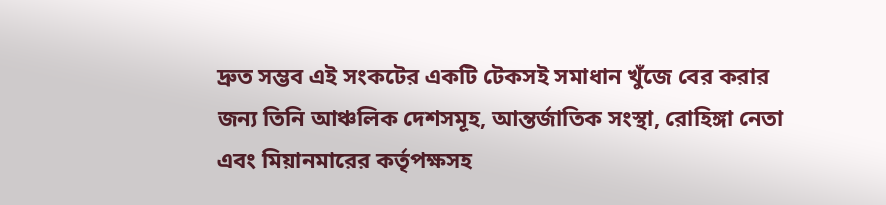দ্রুত সম্ভব এই সংকটের একটি টেকসই সমাধান খুঁজে বের করার জন্য তিনি আঞ্চলিক দেশসমূহ, আন্তর্জাতিক সংস্থা, রোহিঙ্গা নেতা এবং মিয়ানমারের কর্তৃপক্ষসহ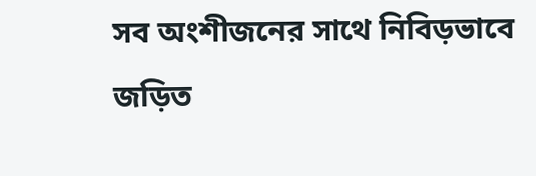সব অংশীজনের সাথে নিবিড়ভাবে জড়িত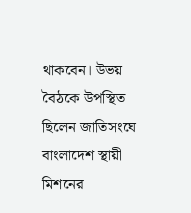থাকবেন। উভয় বৈঠকে উপস্থিত ছিলেন জাতিসংঘে বাংলাদেশ স্থায়ী মিশনের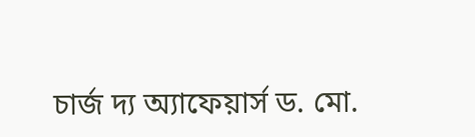চার্জ দ্য অ্যাফেয়ার্স ড. মো.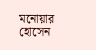মনোয়ার হোসেন